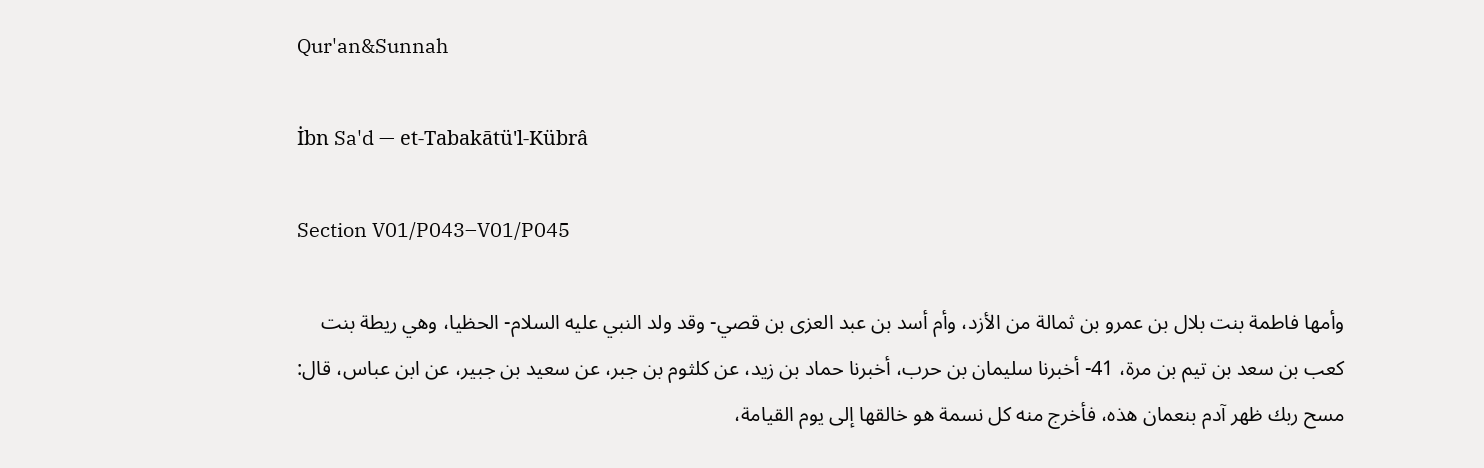Qur'an&Sunnah

İbn Sa'd — et-Tabakātü'l-Kübrâ

Section V01/P043–V01/P045

وأمها فاطمة بنت بلال بن عمرو بن ثمالة من الأزد، وأم أسد بن عبد العزى بن قصي- وقد ولد النبي عليه السلام- الحظيا، وهي ريطة بنت كعب بن سعد بن تيم بن مرة، 41- أخبرنا سليمان بن حرب، أخبرنا حماد بن زيد، عن كلثوم بن جبر، عن سعيد بن جبير، عن ابن عباس، قال: مسح ربك ظهر آدم بنعمان هذه، فأخرج منه كل نسمة هو خالقها إلى يوم القيامة،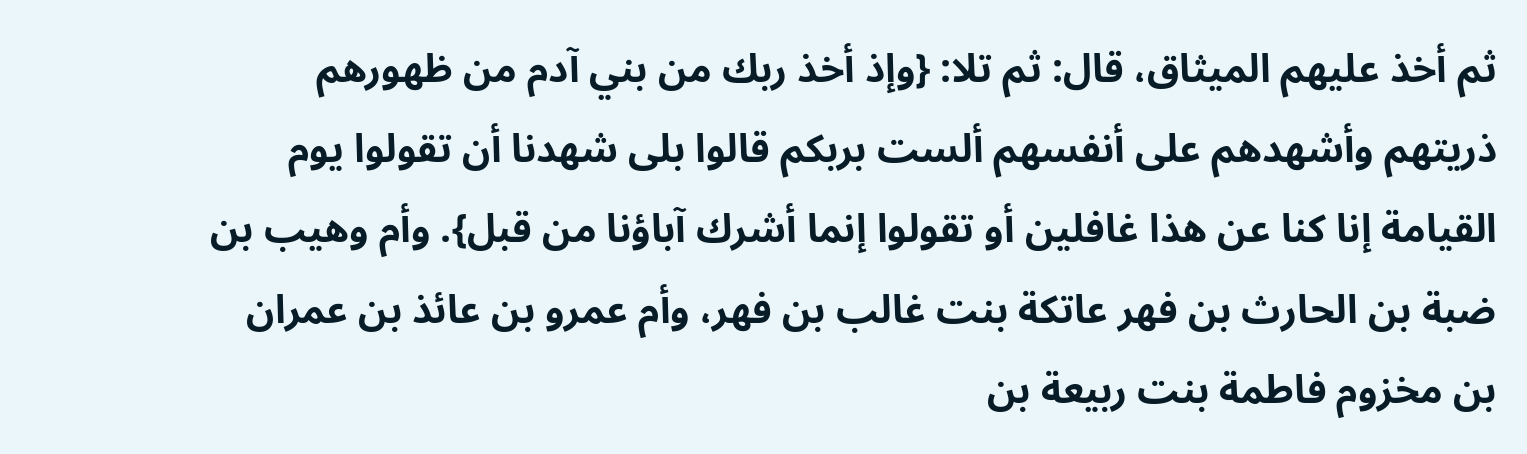ثم أخذ عليهم الميثاق، قال: ثم تلا: {وإذ أخذ ربك من بني آدم من ظهورهم ذريتهم وأشهدهم على أنفسهم ألست بربكم قالوا بلى شهدنا أن تقولوا يوم القيامة إنا كنا عن هذا غافلين أو تقولوا إنما أشرك آباؤنا من قبل}. وأم وهيب بن ضبة بن الحارث بن فهر عاتكة بنت غالب بن فهر، وأم عمرو بن عائذ بن عمران بن مخزوم فاطمة بنت ربيعة بن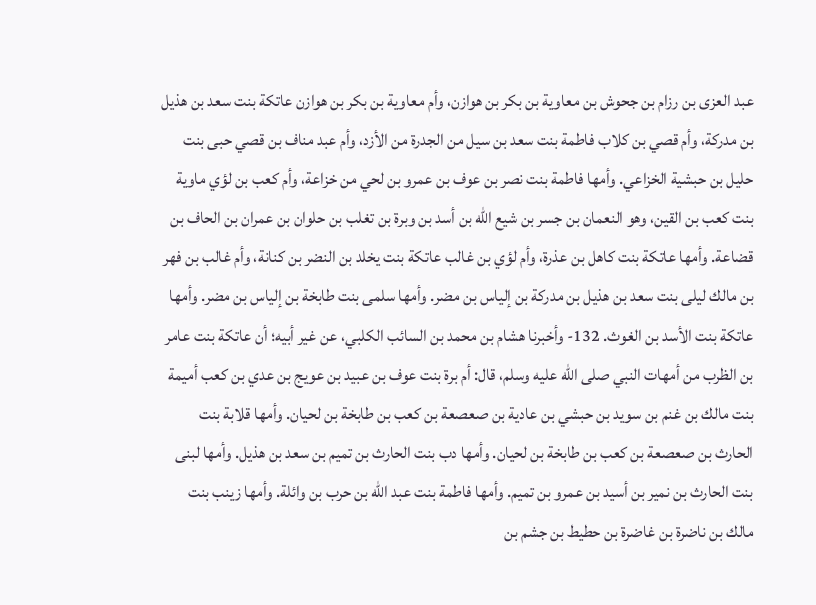عبد العزى بن رزام بن جحوش بن معاوية بن بكر بن هوازن، وأم معاوية بن بكر بن هوازن عاتكة بنت سعد بن هذيل بن مدركة، وأم قصي بن كلاب فاطمة بنت سعد بن سيل من الجدرة من الأزد، وأم عبد مناف بن قصي حبى بنت حليل بن حبشية الخزاعي. وأمها فاطمة بنت نصر بن عوف بن عمرو بن لحي من خزاعة، وأم كعب بن لؤي ماوية بنت كعب بن القين، وهو النعمان بن جسر بن شيع الله بن أسد بن وبرة بن تغلب بن حلوان بن عمران بن الحاف بن قضاعة. وأمها عاتكة بنت كاهل بن عذرة، وأم لؤي بن غالب عاتكة بنت يخلد بن النضر بن كنانة، وأم غالب بن فهر بن مالك ليلى بنت سعد بن هذيل بن مدركة بن إلياس بن مضر. وأمها سلمى بنت طابخة بن إلياس بن مضر. وأمها عاتكة بنت الأسد بن الغوث. 132- وأخبرنا هشام بن محمد بن السائب الكلبي، عن غير أبيه؛ أن عاتكة بنت عامر بن الظرب من أمهات النبي صلى الله عليه وسلم، قال: أم برة بنت عوف بن عبيد بن عويج بن عدي بن كعب أميمة بنت مالك بن غنم بن سويد بن حبشي بن عادية بن صعصعة بن كعب بن طابخة بن لحيان. وأمها قلابة بنت الحارث بن صعصعة بن كعب بن طابخة بن لحيان. وأمها دب بنت الحارث بن تميم بن سعد بن هذيل. وأمها لبنى بنت الحارث بن نمير بن أسيد بن عمرو بن تميم. وأمها فاطمة بنت عبد الله بن حرب بن وائلة. وأمها زينب بنت مالك بن ناضرة بن غاضرة بن حطيط بن جشم بن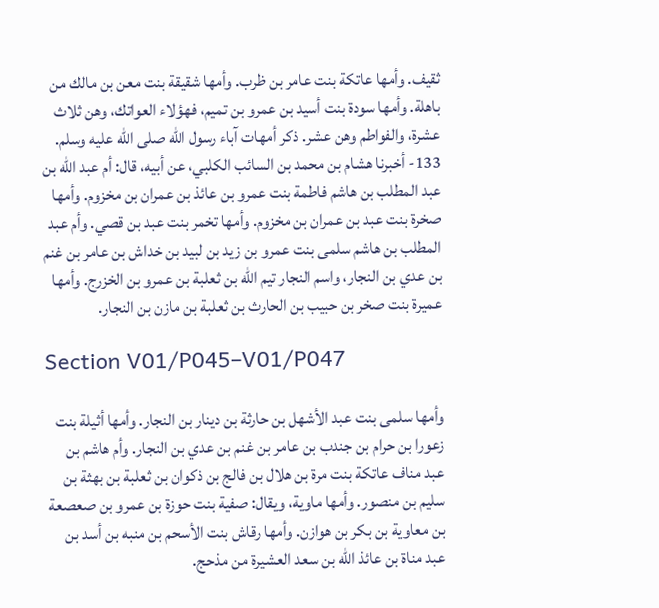ثقيف. وأمها عاتكة بنت عامر بن ظرب. وأمها شقيقة بنت معن بن مالك من باهلة. وأمها سودة بنت أسيد بن عمرو بن تميم، فهؤلاء العواتك، وهن ثلاث عشرة، والفواطم وهن عشر. ذكر أمهات آباء رسول الله صلى الله عليه وسلم. 133- أخبرنا هشام بن محمد بن السائب الكلبي، عن أبيه، قال: أم عبد الله بن عبد المطلب بن هاشم فاطمة بنت عمرو بن عائذ بن عمران بن مخزوم. وأمها صخرة بنت عبد بن عمران بن مخزوم. وأمها تخمر بنت عبد بن قصي. وأم عبد المطلب بن هاشم سلمى بنت عمرو بن زيد بن لبيد بن خداش بن عامر بن غنم بن عدي بن النجار، واسم النجار تيم الله بن ثعلبة بن عمرو بن الخزرج. وأمها عميرة بنت صخر بن حبيب بن الحارث بن ثعلبة بن مازن بن النجار.

Section V01/P045–V01/P047

وأمها سلمى بنت عبد الأشهل بن حارثة بن دينار بن النجار. وأمها أثيلة بنت زعورا بن حرام بن جندب بن عامر بن غنم بن عدي بن النجار. وأم هاشم بن عبد مناف عاتكة بنت مرة بن هلال بن فالج بن ذكوان بن ثعلبة بن بهثة بن سليم بن منصور. وأمها ماوية، ويقال: صفية بنت حوزة بن عمرو بن صعصعة بن معاوية بن بكر بن هوازن. وأمها رقاش بنت الأسحم بن منبه بن أسد بن عبد مناة بن عائذ الله بن سعد العشيرة من مذحج.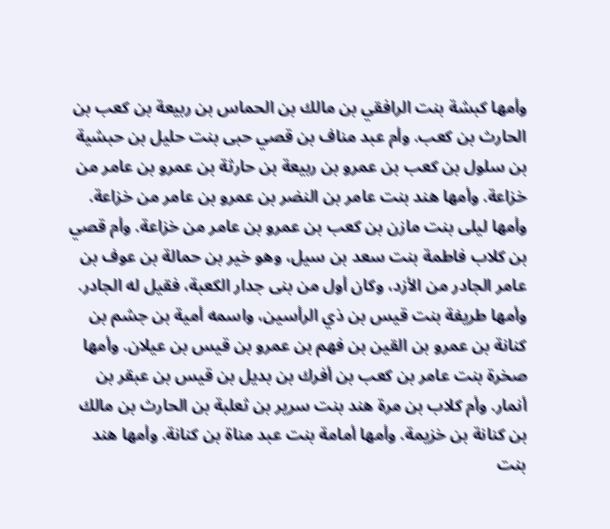وأمها كبشة بنت الرافقي بن مالك بن الحماس بن ربيعة بن كعب بن الحارث بن كعب. وأم عبد مناف بن قصي حبى بنت حليل بن حبشية بن سلول بن كعب بن عمرو بن ربيعة بن حارثة بن عمرو بن عامر من خزاعة. وأمها هند بنت عامر بن النضر بن عمرو بن عامر من خزاعة. وأمها ليلى بنت مازن بن كعب بن عمرو بن عامر من خزاعة. وأم قصي بن كلاب فاطمة بنت سعد بن سيل، وهو خير بن حمالة بن عوف بن عامر الجادر من الأزد، وكان أول من بنى جدار الكعبة، فقيل له الجادر. وأمها طريفة بنت قيس بن ذي الرأسين، واسمه أمية بن جشم بن كنانة بن عمرو بن القين بن فهم بن عمرو بن قيس بن عيلان. وأمها صخرة بنت عامر بن كعب بن أفرك بن بديل بن قيس بن عبقر بن أنمار. وأم كلاب بن مرة هند بنت سرير بن ثعلبة بن الحارث بن مالك بن كنانة بن خزيمة. وأمها أمامة بنت عبد مناة بن كنانة. وأمها هند بنت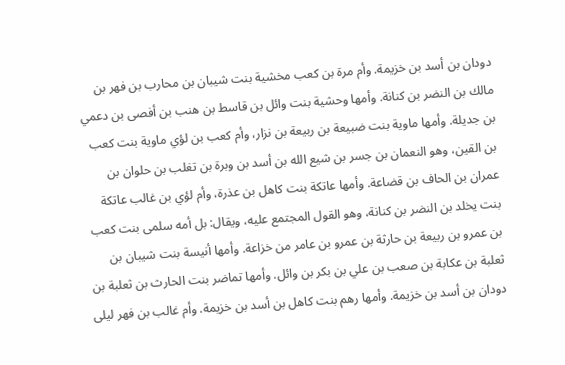دودان بن أسد بن خزيمة. وأم مرة بن كعب مخشية بنت شيبان بن محارب بن فهر بن مالك بن النضر بن كنانة. وأمها وحشية بنت وائل بن قاسط بن هنب بن أفصى بن دعمي بن جديلة. وأمها ماوية بنت ضبيعة بن ربيعة بن نزار، وأم كعب بن لؤي ماوية بنت كعب بن القين، وهو النعمان بن جسر بن شيع الله بن أسد بن وبرة بن تغلب بن حلوان بن عمران بن الحاف بن قضاعة. وأمها عاتكة بنت كاهل بن عذرة، وأم لؤي بن غالب عاتكة بنت يخلد بن النضر بن كنانة، وهو القول المجتمع عليه، ويقال: بل أمه سلمى بنت كعب بن عمرو بن ربيعة بن حارثة بن عمرو بن عامر من خزاعة. وأمها أنيسة بنت شيبان بن ثعلبة بن عكابة بن صعب بن علي بن بكر بن وائل. وأمها تماضر بنت الحارث بن ثعلبة بن دودان بن أسد بن خزيمة. وأمها رهم بنت كاهل بن أسد بن خزيمة. وأم غالب بن فهر ليلى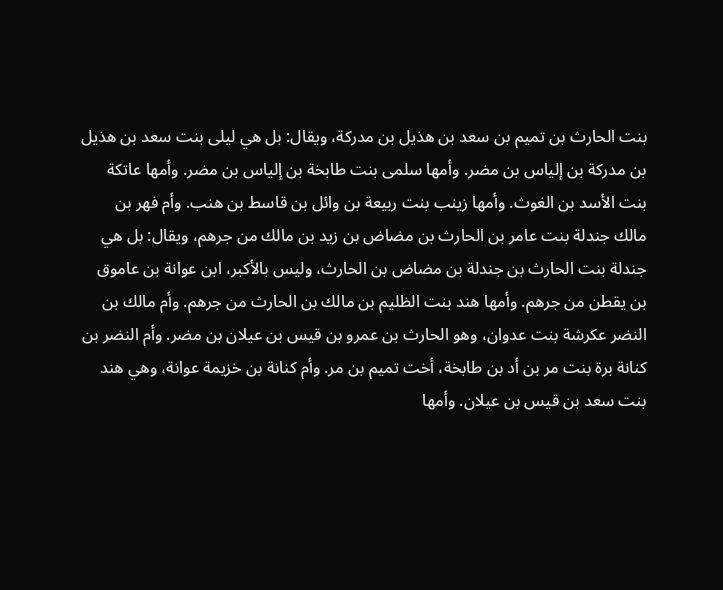بنت الحارث بن تميم بن سعد بن هذيل بن مدركة، ويقال: بل هي ليلى بنت سعد بن هذيل بن مدركة بن إلياس بن مضر. وأمها سلمى بنت طابخة بن إلياس بن مضر. وأمها عاتكة بنت الأسد بن الغوث. وأمها زينب بنت ربيعة بن وائل بن قاسط بن هنب. وأم فهر بن مالك جندلة بنت عامر بن الحارث بن مضاض بن زيد بن مالك من جرهم، ويقال: بل هي جندلة بنت الحارث بن جندلة بن مضاض بن الحارث، وليس بالأكبر، ابن عوانة بن عاموق بن يقطن من جرهم. وأمها هند بنت الظليم بن مالك بن الحارث من جرهم. وأم مالك بن النضر عكرشة بنت عدوان، وهو الحارث بن عمرو بن قيس بن عيلان بن مضر. وأم النضر بن كنانة برة بنت مر بن أد بن طابخة، أخت تميم بن مر. وأم كنانة بن خزيمة عوانة، وهي هند بنت سعد بن قيس بن عيلان. وأمها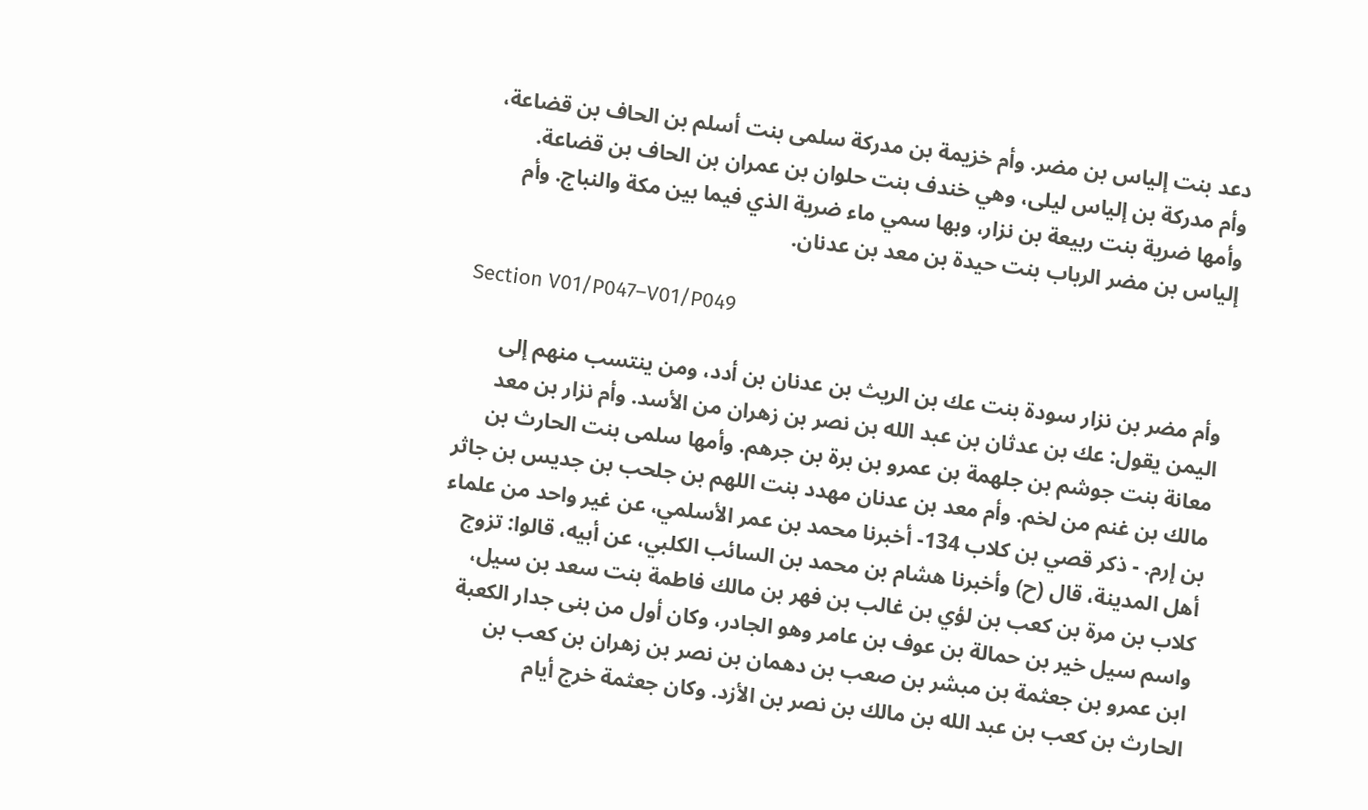دعد بنت إلياس بن مضر. وأم خزيمة بن مدركة سلمى بنت أسلم بن الحاف بن قضاعة، وأم مدركة بن إلياس ليلى، وهي خندف بنت حلوان بن عمران بن الحاف بن قضاعة. وأمها ضرية بنت ربيعة بن نزار، وبها سمي ماء ضرية الذي فيما بين مكة والنباج. وأم إلياس بن مضر الرباب بنت حيدة بن معد بن عدنان.

Section V01/P047–V01/P049

وأم مضر بن نزار سودة بنت عك بن الريث بن عدنان بن أدد، ومن ينتسب منهم إلى اليمن يقول: عك بن عدثان بن عبد الله بن نصر بن زهران من الأسد. وأم نزار بن معد معانة بنت جوشم بن جلهمة بن عمرو بن برة بن جرهم. وأمها سلمى بنت الحارث بن مالك بن غنم من لخم. وأم معد بن عدنان مهدد بنت اللهم بن جلحب بن جديس بن جاثر بن إرم. - ذكر قصي بن كلاب 134- أخبرنا محمد بن عمر الأسلمي، عن غير واحد من علماء أهل المدينة، قال (ح) وأخبرنا هشام بن محمد بن السائب الكلبي، عن أبيه، قالوا: تزوج كلاب بن مرة بن كعب بن لؤي بن غالب بن فهر بن مالك فاطمة بنت سعد بن سيل، واسم سيل خير بن حمالة بن عوف بن عامر وهو الجادر، وكان أول من بنى جدار الكعبة ابن عمرو بن جعثمة بن مبشر بن صعب بن دهمان بن نصر بن زهران بن كعب بن الحارث بن كعب بن عبد الله بن مالك بن نصر بن الأزد. وكان جعثمة خرج أيام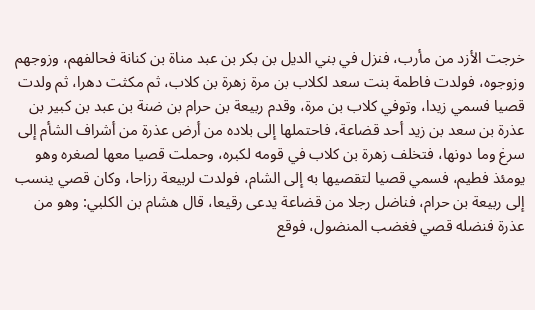خرجت الأزد من مأرب، فنزل في بني الديل بن بكر بن عبد مناة بن كنانة فحالفهم، وزوجهم وزوجوه، فولدت فاطمة بنت سعد لكلاب بن مرة زهرة بن كلاب، ثم مكثت دهرا، ثم ولدت قصيا فسمي زيدا، وتوفي كلاب بن مرة، وقدم ربيعة بن حرام بن ضنة بن عبد بن كبير بن عذرة بن سعد بن زيد أحد قضاعة، فاحتملها إلى بلاده من أرض عذرة من أشراف الشأم إلى سرغ وما دونها، فتخلف زهرة بن كلاب في قومه لكبره، وحملت قصيا معها لصغره وهو يومئذ فطيم، فسمي قصيا لتقصيها به إلى الشام، فولدت لربيعة رزاحا، وكان قصي ينسب إلى ربيعة بن حرام، فناضل رجلا من قضاعة يدعى رقيعا، قال هشام بن الكلبي: وهو من عذرة فنضله قصي فغضب المنضول، فوقع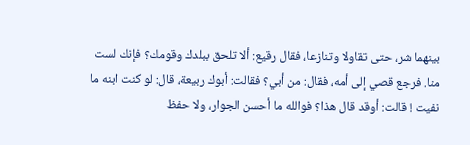بينهما شر، حتى تقاولا وتنازعا، فقال رقيع: ألا تلحق ببلدك وقومك؟ فإنك لست منا. فرجع قصي إلى أمه، فقال: من أبي؟ فقالت: أبوك ربيعة، قال: لو كنت ابنه ما نفيت ! قالت: أوقد قال هذا؟ فوالله ما أحسن الجوار، ولا حفظ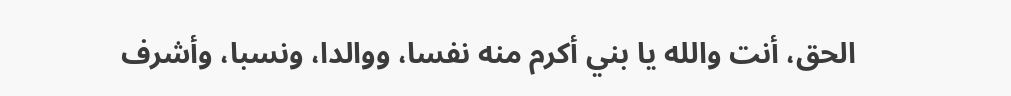الحق، أنت والله يا بني أكرم منه نفسا، ووالدا، ونسبا، وأشرف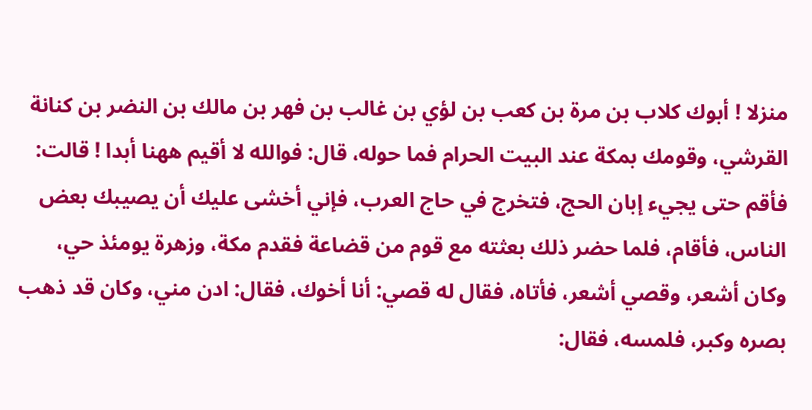منزلا ! أبوك كلاب بن مرة بن كعب بن لؤي بن غالب بن فهر بن مالك بن النضر بن كنانة القرشي، وقومك بمكة عند البيت الحرام فما حوله، قال: فوالله لا أقيم ههنا أبدا ! قالت: فأقم حتى يجيء إبان الحج، فتخرج في حاج العرب، فإني أخشى عليك أن يصيبك بعض الناس، فأقام، فلما حضر ذلك بعثته مع قوم من قضاعة فقدم مكة، وزهرة يومئذ حي، وكان أشعر، وقصي أشعر، فأتاه، فقال له قصي: أنا أخوك، فقال: ادن مني، وكان قد ذهب بصره وكبر، فلمسه، فقال: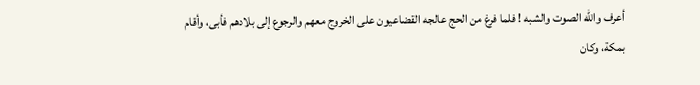أعرف والله الصوت والشبه ! فلما فرغ من الحج عالجه القضاعيون على الخروج معهم والرجوع إلى بلادهم فأبى، وأقام بمكة، وكان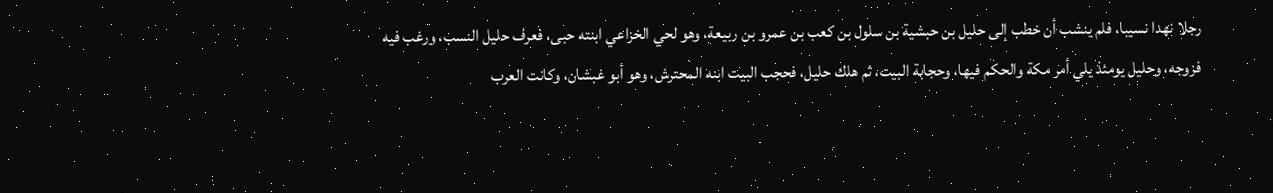رجلا نهدا نسيبا، فلم ينشب أن خطب إلى حليل بن حبشية بن سلول بن كعب بن عمرو بن ربيعة، وهو لحي الخزاعي ابنته حبى، فعرف حليل النسب، ورغب فيه فزوجه، وحليل يومئذ يلي أمر مكة والحكم فيها، وحجابة البيت، ثم هلك حليل، فحجب البيت ابنه المحترش، وهو أبو غبشان، وكانت العرب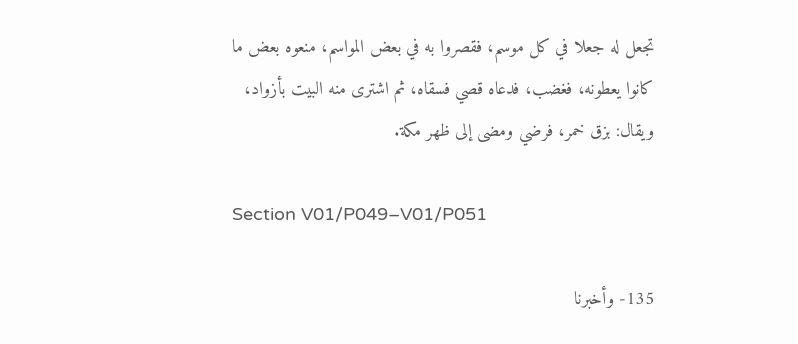تجعل له جعلا في كل موسم، فقصروا به في بعض المواسم، منعوه بعض ما كانوا يعطونه، فغضب، فدعاه قصي فسقاه، ثم اشترى منه البيت بأزواد، ويقال: بزق خمر، فرضي ومضى إلى ظهر مكة.

Section V01/P049–V01/P051

135- وأخبرنا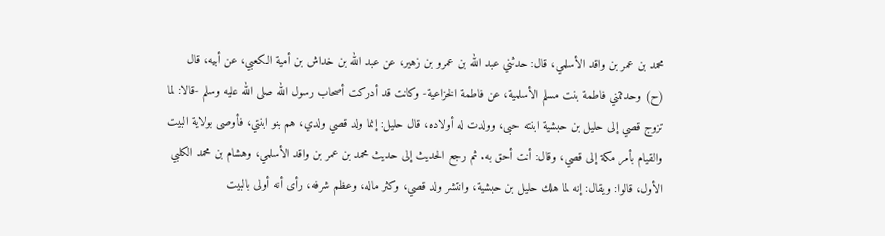محمد بن عمر بن واقد الأسلمي، قال: حدثني عبد الله بن عمرو بن زهير، عن عبد الله بن خداش بن أمية الكعبي، عن أبيه، قال (ح) وحدثتني فاطمة بنت مسلم الأسلمية، عن فاطمة الخزاعية- وكانت قد أدركت أصحاب رسول الله صلى الله عليه وسلم -قالا: لما تزوج قصي إلى حليل بن حبشية ابنته حبى، وولدت له أولاده، قال حليل: إنما ولد قصي ولدي، هم بنو ابنتي، فأوصى بولاية البيت والقيام بأمر مكة إلى قصي، وقال: أنت أحق به. ثم رجع الحديث إلى حديث محمد بن عمر بن واقد الأسلمي، وهشام بن محمد الكلبي الأول، قالوا: ويقال: إنه لما هلك حليل بن حبشية، وانتشر ولد قصي، وكثر ماله، وعظم شرفه، رأى أنه أولى بالبيت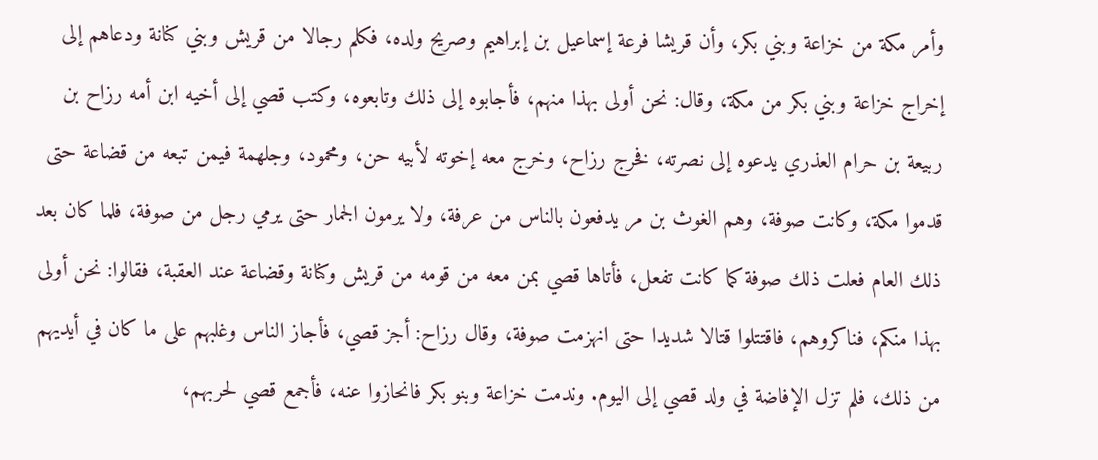وأمر مكة من خزاعة وبني بكر، وأن قريشا فرعة إسماعيل بن إبراهيم وصريح ولده، فكلم رجالا من قريش وبني كنانة ودعاهم إلى إخراج خزاعة وبني بكر من مكة، وقال: نحن أولى بهذا منهم، فأجابوه إلى ذلك وتابعوه، وكتب قصي إلى أخيه ابن أمه رزاح بن ربيعة بن حرام العذري يدعوه إلى نصرته، فخرج رزاح، وخرج معه إخوته لأبيه حن، ومحمود، وجلهمة فيمن تبعه من قضاعة حتى قدموا مكة، وكانت صوفة، وهم الغوث بن مر يدفعون بالناس من عرفة، ولا يرمون الجمار حتى يرمي رجل من صوفة، فلما كان بعد ذلك العام فعلت ذلك صوفة كما كانت تفعل، فأتاها قصي بمن معه من قومه من قريش وكنانة وقضاعة عند العقبة، فقالوا: نحن أولى بهذا منكم، فناكروهم، فاقتتلوا قتالا شديدا حتى انهزمت صوفة، وقال رزاح: أجز قصي، فأجاز الناس وغلبهم على ما كان في أيديهم من ذلك، فلم تزل الإفاضة في ولد قصي إلى اليوم. وندمت خزاعة وبنو بكر فانحازوا عنه، فأجمع قصي لحربهم،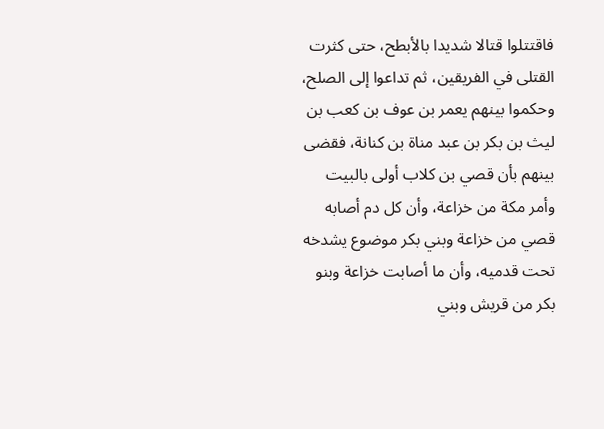فاقتتلوا قتالا شديدا بالأبطح، حتى كثرت القتلى في الفريقين، ثم تداعوا إلى الصلح، وحكموا بينهم يعمر بن عوف بن كعب بن ليث بن بكر بن عبد مناة بن كنانة، فقضى بينهم بأن قصي بن كلاب أولى بالبيت وأمر مكة من خزاعة، وأن كل دم أصابه قصي من خزاعة وبني بكر موضوع يشدخه تحت قدميه، وأن ما أصابت خزاعة وبنو بكر من قريش وبني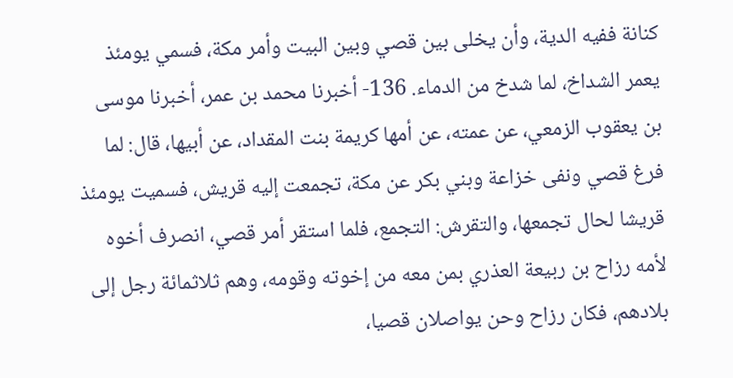كنانة ففيه الدية، وأن يخلى بين قصي وبين البيت وأمر مكة، فسمي يومئذ يعمر الشداخ، لما شدخ من الدماء. 136- أخبرنا محمد بن عمر، أخبرنا موسى بن يعقوب الزمعي، عن عمته، عن أمها كريمة بنت المقداد، عن أبيها، قال: لما فرغ قصي ونفى خزاعة وبني بكر عن مكة، تجمعت إليه قريش، فسميت يومئذ قريشا لحال تجمعها، والتقرش: التجمع، فلما استقر أمر قصي، انصرف أخوه لأمه رزاح بن ربيعة العذري بمن معه من إخوته وقومه، وهم ثلاثمائة رجل إلى بلادهم، فكان رزاح وحن يواصلان قصيا،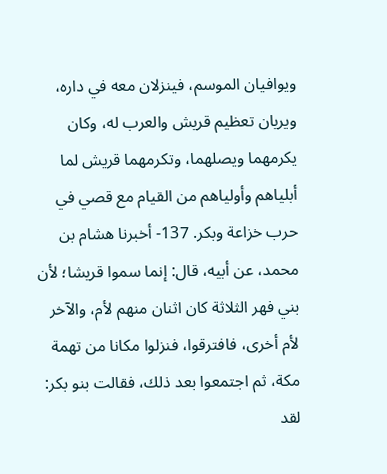ويوافيان الموسم، فينزلان معه في داره، ويريان تعظيم قريش والعرب له، وكان يكرمهما ويصلهما، وتكرمهما قريش لما أبلياهم وأولياهم من القيام مع قصي في حرب خزاعة وبكر. 137- أخبرنا هشام بن محمد، عن أبيه، قال: إنما سموا قريشا؛ لأن بني فهر الثلاثة كان اثنان منهم لأم، والآخر لأم أخرى، فافترقوا، فنزلوا مكانا من تهمة مكة، ثم اجتمعوا بعد ذلك، فقالت بنو بكر: لقد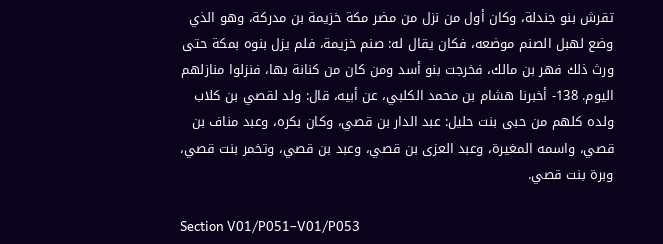تقرش بنو جندلة، وكان أول من نزل من مضر مكة خزيمة بن مدركة، وهو الذي وضع لهبل الصنم موضعه، فكان يقال له: صنم خزيمة، فلم يزل بنوه بمكة حتى ورث ذلك فهر بن مالك، فخرجت بنو أسد ومن كان من كنانة بها، فنزلوا منازلهم اليوم. 138- أخبرنا هشام بن محمد الكلبي، عن أبيه، قال: ولد لقصي بن كلاب ولده كلهم من حبى بنت حليل: عبد الدار بن قصي، وكان بكره، وعبد مناف بن قصي، واسمه المغيرة، وعبد العزى بن قصي، وعبد بن قصي، وتخمر بنت قصي، وبرة بنت قصي.

Section V01/P051–V01/P053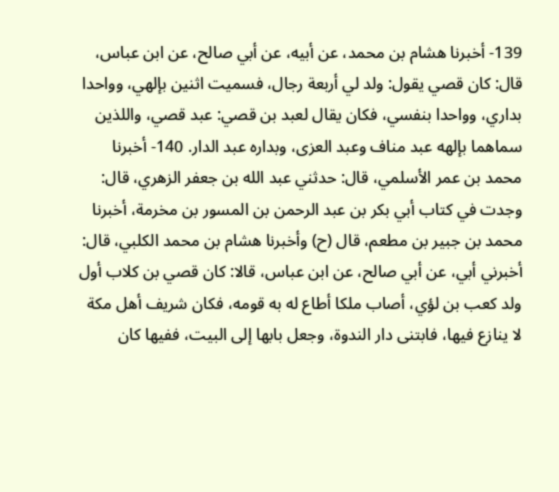139- أخبرنا هشام بن محمد، عن أبيه، عن أبي صالح، عن ابن عباس، قال: كان قصي يقول: ولد لي أربعة رجال، فسميت اثنين بإلهي، وواحدا بداري، وواحدا بنفسي، فكان يقال لعبد بن قصي: عبد قصي، واللذين سماهما بإلهه عبد مناف وعبد العزى، وبداره عبد الدار. 140- أخبرنا محمد بن عمر الأسلمي، قال: حدثني عبد الله بن جعفر الزهري، قال: وجدت في كتاب أبي بكر بن عبد الرحمن بن المسور بن مخرمة، أخبرنا محمد بن جبير بن مطعم، قال (ح) وأخبرنا هشام بن محمد الكلبي، قال: أخبرني أبي، عن أبي صالح، عن ابن عباس، قالا: كان قصي بن كلاب أول ولد كعب بن لؤي، أصاب ملكا أطاع له به قومه، فكان شريف أهل مكة لا ينازع فيها، فابتنى دار الندوة، وجعل بابها إلى البيت، ففيها كان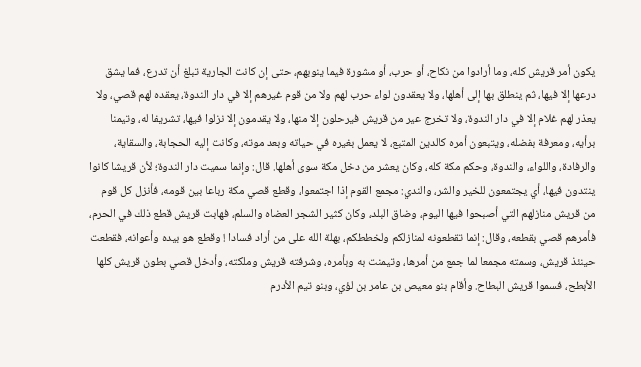يكون أمر قريش كله، وما أرادوا من نكاح، أو حرب، أو مشورة فيما ينوبهم، حتى إن كانت الجارية تبلغ أن تدرع، فما يشق درعها إلا فيها، ثم ينطلق بها إلى أهلها، ولا يعقدون لواء حرب لهم ولا من قوم غيرهم إلا في دار الندوة، يعقده لهم قصي، ولا يعذر لهم غلام إلا في دار الندوة، ولا تخرج عير من قريش فيرحلون إلا منها، ولا يقدمون إلا نزلوا فيها، تشريفا له، وتيمنا برأيه، ومعرفة بفضله، ويتبعون أمره كالدين المتبع، لا يعمل بغيره في حياته وبعد موته، وكانت إليه الحجابة، والسقاية، والرفادة، واللواء، والندوة، وحكم مكة كله، وكان يعشر من دخل مكة سوى أهلها. قال: وإنما سميت دار الندوة؛ لأن قريشا كانوا ينتدون فيها، أي يجتمعون للخير والشر، والندي: مجمع القوم إذا اجتمعوا، وقطع قصي مكة رباعا بين قومه، فأنزل كل قوم من قريش منازلهم التي أصبحوا فيها اليوم، وضاق البلد، وكان كثير الشجر العضاه والسلم، فهابت قريش قطع ذلك في الحرم، فأمرهم قصي بقطعه، وقال: إنما تقطعونه لمنازلكم ولخططكم، بهلة الله على من أراد فسادا ! وقطع هو بيده وأعوانه، فقطعت حينئذ قريش، وسمته مجمعا لما جمع من أمرها، وتيمنت به وبأمره، وشرفته قريش وملكته، وأدخل قصي بطون قريش كلها الأبطح، فسموا قريش البطاح. وأقام بنو معيص بن عامر بن لؤي، وبنو تيم الأدرم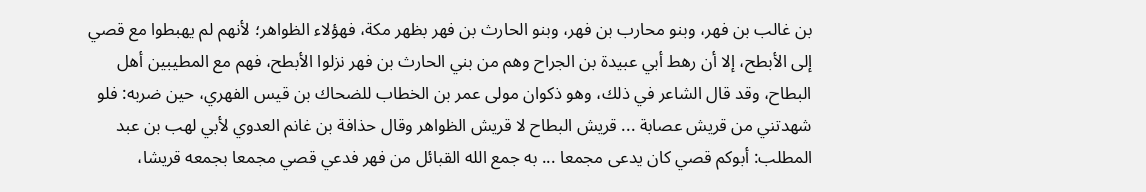بن غالب بن فهر، وبنو محارب بن فهر، وبنو الحارث بن فهر بظهر مكة، فهؤلاء الظواهر؛ لأنهم لم يهبطوا مع قصي إلى الأبطح، إلا أن رهط أبي عبيدة بن الجراح وهم من بني الحارث بن فهر نزلوا الأبطح، فهم مع المطيبين أهل البطاح، وقد قال الشاعر في ذلك، وهو ذكوان مولى عمر بن الخطاب للضحاك بن قيس الفهري، حين ضربه: فلو شهدتني من قريش عصابة ... قريش البطاح لا قريش الظواهر وقال حذافة بن غانم العدوي لأبي لهب بن عبد المطلب: أبوكم قصي كان يدعى مجمعا ... به جمع الله القبائل من فهر فدعي قصي مجمعا بجمعه قريشا،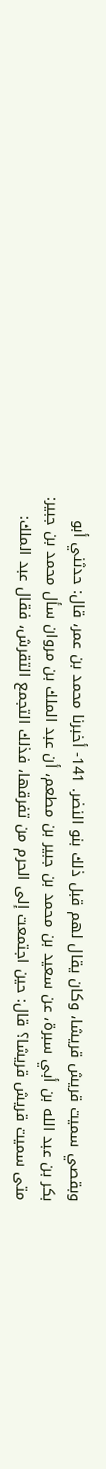وبقصي سميت قريش قريشا، وكان يقال لهم قبل ذلك بنو النضر. 141- أخبرنا محمد بن عمر، قال: حدثني أبو بكر بن عبد الله بن أبي سبرة، عن سعيد بن محمد بن جبير بن مطعم، أن عبد الملك بن مروان سأل محمد بن جبير: متى سميت قريش قريشا؟ قال: حين اجتمعت إلى الحرم من تفرقها، فذلك التجمع التقرش، فقال عبد الملك: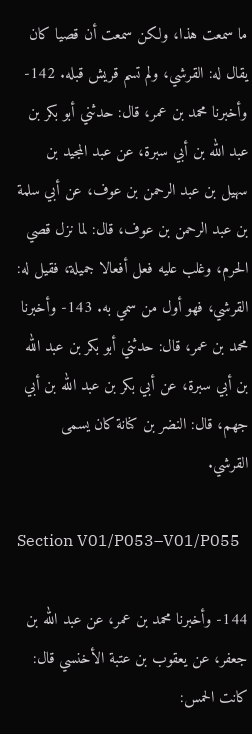ما سمعت هذا، ولكن سمعت أن قصيا كان يقال له: القرشي، ولم تسم قريش قبله. 142- وأخبرنا محمد بن عمر، قال: حدثني أبو بكر بن عبد الله بن أبي سبرة، عن عبد المجيد بن سهيل بن عبد الرحمن بن عوف، عن أبي سلمة بن عبد الرحمن بن عوف، قال: لما نزل قصي الحرم، وغلب عليه فعل أفعالا جميلة، فقيل له: القرشي، فهو أول من سمي به. 143- وأخبرنا محمد بن عمر، قال: حدثني أبو بكر بن عبد الله بن أبي سبرة، عن أبي بكر بن عبد الله بن أبي جهم، قال: النضر بن كنانة كان يسمى القرشي.

Section V01/P053–V01/P055

144- وأخبرنا محمد بن عمر، عن عبد الله بن جعفر، عن يعقوب بن عتبة الأخنسي قال: كانت الحمس: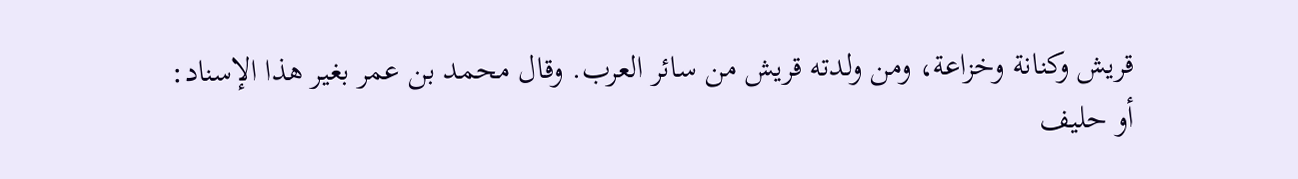قريش وكنانة وخزاعة، ومن ولدته قريش من سائر العرب. وقال محمد بن عمر بغير هذا الإسناد: أو حليف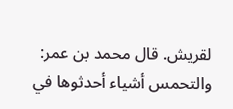لقريش. قال محمد بن عمر: والتحمس أشياء أحدثوها في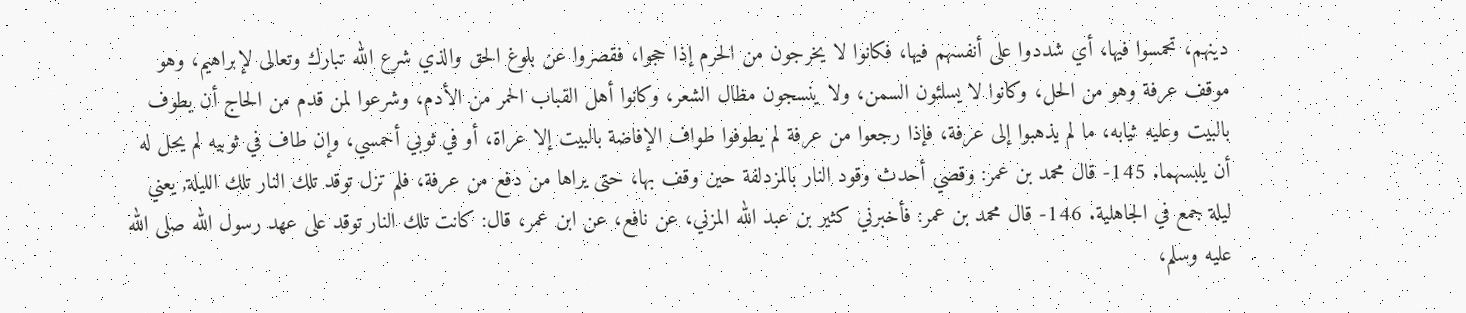دينهم، تحمسوا فيها، أي شددوا على أنفسهم فيها، فكانوا لا يخرجون من الحرم إذا حجوا، فقصروا عن بلوغ الحق والذي شرع الله تبارك وتعالى لإبراهيم، وهو موقف عرفة وهو من الحل، وكانوا لا يسلئون السمن، ولا ينسجون مظال الشعر، وكانوا أهل القباب الحمر من الأدم، وشرعوا لمن قدم من الحاج أن يطوف بالبيت وعليه ثيابه، ما لم يذهبوا إلى عرفة، فإذا رجعوا من عرفة لم يطوفوا طواف الإفاضة بالبيت إلا عراة، أو في ثوبي أحمسي، وإن طاف في ثوبيه لم يحل له أن يلبسهما. 145- قال محمد بن عمر: وقصي أحدث وقود النار بالمزدلفة حين وقف بها، حتى يراها من دفع من عرفة، فلم تزل توقد تلك النار تلك الليلة, يعني ليلة جمع في الجاهلية. 146- قال محمد بن عمر: فأخبرني كثير بن عبد الله المزني، عن نافع، عن ابن عمر، قال: كانت تلك النار توقد على عهد رسول الله صلى الله عليه وسلم،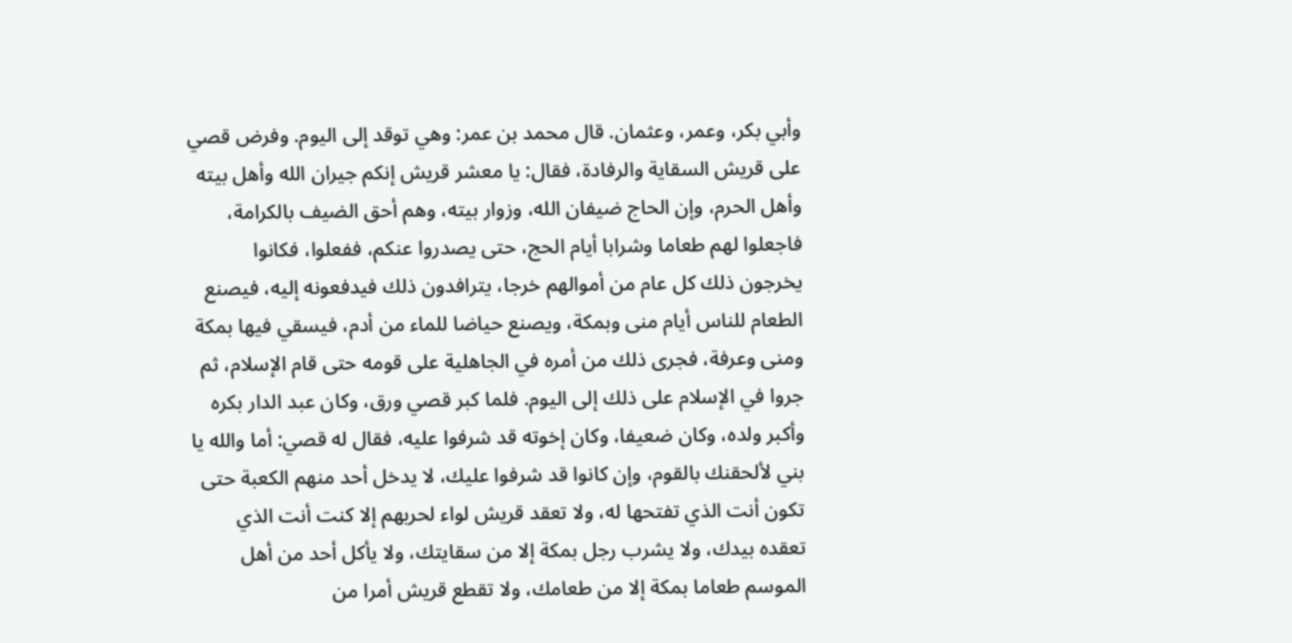وأبي بكر، وعمر، وعثمان. قال محمد بن عمر: وهي توقد إلى اليوم. وفرض قصي على قريش السقاية والرفادة، فقال: يا معشر قريش إنكم جيران الله وأهل بيته وأهل الحرم، وإن الحاج ضيفان الله، وزوار بيته، وهم أحق الضيف بالكرامة، فاجعلوا لهم طعاما وشرابا أيام الحج، حتى يصدروا عنكم، ففعلوا، فكانوا يخرجون ذلك كل عام من أموالهم خرجا، يترافدون ذلك فيدفعونه إليه، فيصنع الطعام للناس أيام منى وبمكة، ويصنع حياضا للماء من أدم، فيسقي فيها بمكة ومنى وعرفة، فجرى ذلك من أمره في الجاهلية على قومه حتى قام الإسلام، ثم جروا في الإسلام على ذلك إلى اليوم. فلما كبر قصي ورق، وكان عبد الدار بكره وأكبر ولده، وكان ضعيفا، وكان إخوته قد شرفوا عليه، فقال له قصي: أما والله يا بني لألحقنك بالقوم، وإن كانوا قد شرفوا عليك، لا يدخل أحد منهم الكعبة حتى تكون أنت الذي تفتحها له، ولا تعقد قريش لواء لحربهم إلا كنت أنت الذي تعقده بيدك، ولا يشرب رجل بمكة إلا من سقايتك، ولا يأكل أحد من أهل الموسم طعاما بمكة إلا من طعامك، ولا تقطع قريش أمرا من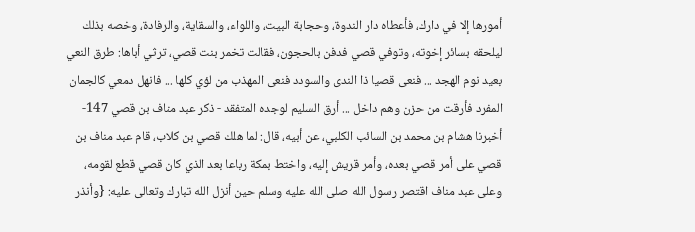أمورها إلا في دارك، فأعطاه دار الندوة، وحجابة البيت، واللواء، والسقاية، والرفادة، وخصه بذلك ليلحقه بسائر إخوته، وتوفي قصي فدفن بالحجون، فقالت تخمر بنت قصي، ترثي أباها: طرق النعي بعيد نوم الهجد ... فنعى قصيا ذا الندى والسودد فنعى المهذب من لؤي كلها ... فانهل دمعي كالجمان المفرد فأرقت من حزن وهم داخل ... أرق السليم لوجده المتفقد - ذكر عبد مناف بن قصي 147- أخبرنا هشام بن محمد بن السائب الكلبي، عن أبيه، قال: لما هلك قصي بن كلاب، قام عبد مناف بن قصي على أمر قصي بعده، وأمر قريش إليه، واختط بمكة رباعا بعد الذي كان قصي قطع لقومه، وعلى عبد مناف اقتصر رسول الله صلى الله عليه وسلم حين أنزل الله تبارك وتعالى عليه: {وأنذر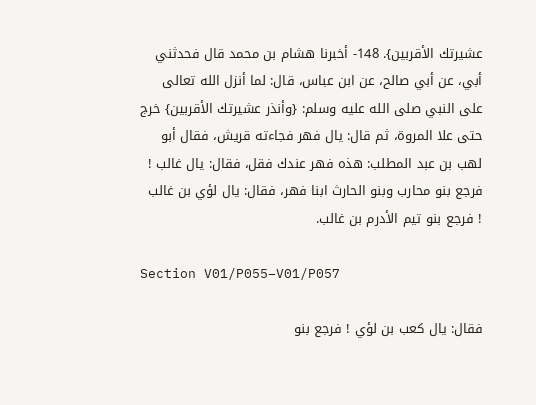عشيرتك الأقربين}. 148- أخبرنا هشام بن محمد قال فحدثني أبي، عن أبي صالح، عن ابن عباس، قال: لما أنزل الله تعالى على النبي صلى الله عليه وسلم: {وأنذر عشيرتك الأقربين} خرج حتى علا المروة، ثم قال: يال فهر فجاءته قريش، فقال أبو لهب بن عبد المطلب: هذه فهر عندك فقل، فقال: يال غالب ! فرجع بنو محارب وبنو الحارث ابنا فهر، فقال: يال لؤي بن غالب ! فرجع بنو تيم الأدرم بن غالب.

Section V01/P055–V01/P057

فقال: يال كعب بن لؤي ! فرجع بنو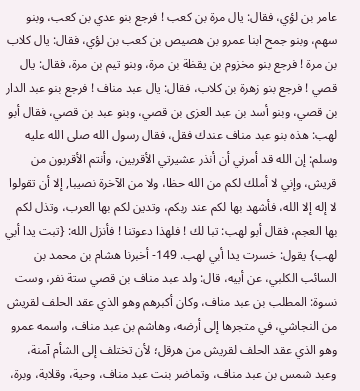عامر بن لؤي، فقال: يال مرة بن كعب ! فرجع بنو عدي بن كعب، وبنو سهم، وبنو جمح ابنا عمرو بن هصيص بن كعب بن لؤي، فقال: يال كلاب بن مرة ! فرجع بنو مخزوم بن يقظة بن مرة، وبنو تيم بن مرة، فقال: يال قصي ! فرجع بنو زهرة بن كلاب، فقال: يال عبد مناف ! فرجع بنو عبد الدار بن قصي، وبنو أسد بن عبد العزى بن قصي، وبنو عبد بن قصي، فقال أبو لهب: هذه بنو عبد مناف عندك فقل، فقال رسول الله صلى الله عليه وسلم: إن الله قد أمرني أن أنذر عشيرتي الأقربين، وأنتم الأقربون من قريش، وإني لا أملك لكم من الله حظا، ولا من الآخرة نصيبا, إلا أن تقولوا لا إله إلا الله، فأشهد بها لكم عند ربكم، وتدين لكم بها العرب، وتذل لكم بها العجم، فقال أبو لهب: تبا لك ! فلهذا دعوتنا ! فأنزل الله: {تبت يدا أبي لهب} يقول: خسرت يدا أبي لهب. 149- أخبرنا هشام بن محمد بن السائب الكلبي، عن أبيه، قال: ولد عبد مناف بن قصي ستة نفر، وست نسوة: المطلب بن عبد مناف، وكان أكبرهم وهو الذي عقد الحلف لقريش من النجاشي، في متجرها إلى أرضه، وهاشم بن عبد مناف، واسمه عمرو وهو الذي عقد الحلف لقريش من هرقل؛ لأن تختلف إلى الشأم آمنة، وعبد شمس بن عبد مناف، وتماضر بنت عبد مناف، وحية، وقلابة، وبرة،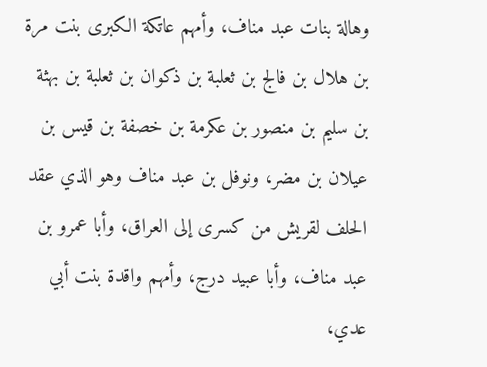وهالة بنات عبد مناف، وأمهم عاتكة الكبرى بنت مرة بن هلال بن فالج بن ثعلبة بن ذكوان بن ثعلبة بن بهثة بن سليم بن منصور بن عكرمة بن خصفة بن قيس بن عيلان بن مضر، ونوفل بن عبد مناف وهو الذي عقد الحلف لقريش من كسرى إلى العراق، وأبا عمرو بن عبد مناف، وأبا عبيد درج، وأمهم واقدة بنت أبي عدي،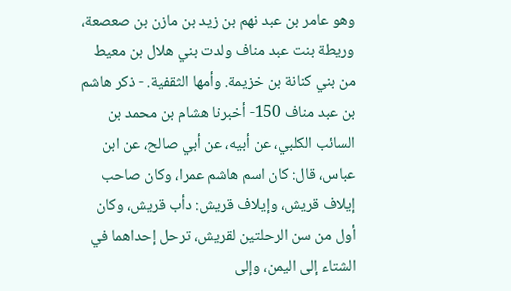وهو عامر بن عبد نهم بن زيد بن مازن بن صعصعة، وريطة بنت عبد مناف ولدت بني هلال بن معيط من بني كنانة بن خزيمة. وأمها الثقفية. - ذكر هاشم بن عبد مناف 150- أخبرنا هشام بن محمد بن السائب الكلبي، عن أبيه، عن أبي صالح، عن ابن عباس، قال: كان اسم هاشم عمرا، وكان صاحب إيلاف قريش، وإيلاف قريش: دأب قريش، وكان أول من سن الرحلتين لقريش، ترحل إحداهما في الشتاء إلى اليمن، وإلى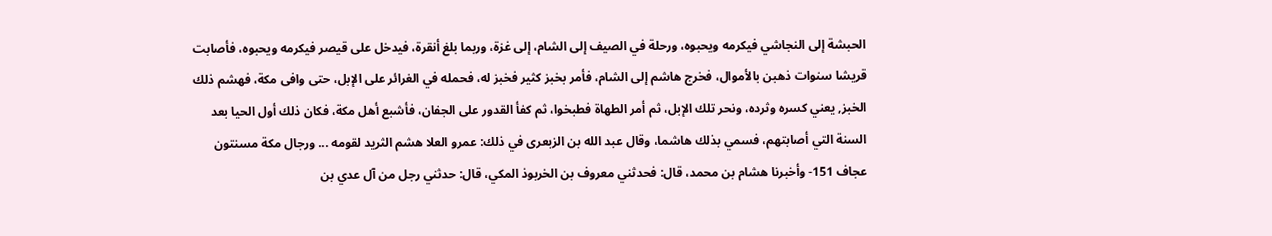الحبشة إلى النجاشي فيكرمه ويحبوه، ورحلة في الصيف إلى الشام، إلى غزة، وربما بلغ أنقرة، فيدخل على قيصر فيكرمه ويحبوه، فأصابت قريشا سنوات ذهبن بالأموال، فخرج هاشم إلى الشام، فأمر بخبز كثير فخبز له، فحمله في الغرائر على الإبل، حتى وافى مكة، فهشم ذلك الخبز, يعني كسره وثرده، ونحر تلك الإبل، ثم أمر الطهاة فطبخوا، ثم كفأ القدور على الجفان، فأشبع أهل مكة، فكان ذلك أول الحيا بعد السنة التي أصابتهم، فسمي بذلك هاشما، وقال عبد الله بن الزبعرى في ذلك: عمرو العلا هشم الثريد لقومه ... ورجال مكة مسنتون عجاف 151- وأخبرنا هشام بن محمد، قال: فحدثني معروف بن الخربوذ المكي، قال: حدثني رجل من آل عدي بن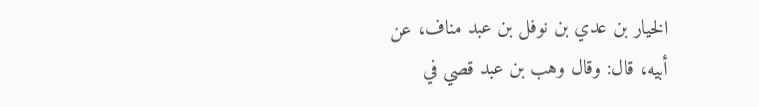الخيار بن عدي بن نوفل بن عبد مناف، عن أبيه، قال: وقال وهب بن عبد قصي في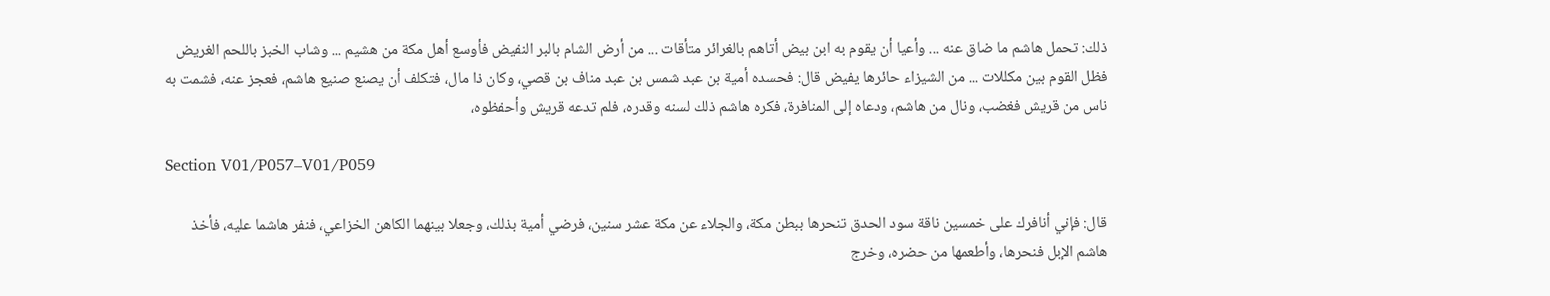ذلك: تحمل هاشم ما ضاق عنه ... وأعيا أن يقوم به ابن بيض أتاهم بالغرائر متأقات ... من أرض الشام بالبر النفيض فأوسع أهل مكة من هشيم ... وشاب الخبز باللحم الغريض فظل القوم بين مكللات ... من الشيزاء حائرها يفيض قال: فحسده أمية بن عبد شمس بن عبد مناف بن قصي، وكان ذا مال، فتكلف أن يصنع صنيع هاشم، فعجز عنه، فشمت به ناس من قريش فغضب، ونال من هاشم، ودعاه إلى المنافرة، فكره هاشم ذلك لسنه وقدره، فلم تدعه قريش وأحفظوه،

Section V01/P057–V01/P059

قال: فإني أنافرك على خمسين ناقة سود الحدق تنحرها ببطن مكة، والجلاء عن مكة عشر سنين، فرضي أمية بذلك، وجعلا بينهما الكاهن الخزاعي، فنفر هاشما عليه، فأخذ هاشم الإبل فنحرها، وأطعمها من حضره، وخرج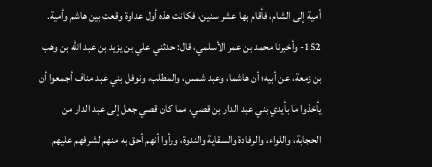أمية إلى الشام، فأقام بها عشر سنين، فكانت هذه أول عداوة وقعت بين هاشم وأمية. 152- وأخبرنا محمد بن عمر الأسلمي، قال: حدثني علي بن يزيد بن عبد الله بن وهب بن زمعة، عن أبيه؛ أن هاشما، وعبد شمس، والمطلب، ونوفل بني عبد مناف أجمعوا أن يأخذوا ما بأيدي بني عبد الدار بن قصي، مما كان قصي جعل إلى عبد الدار من الحجابة، واللواء، والرفادة والسقاية والندوة، ورأوا أنهم أحق به منهم لشرفهم عليهم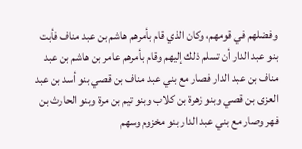وفضلهم في قومهم، وكان الذي قام بأمرهم هاشم بن عبد مناف فأبت بنو عبد الدار أن تسلم ذلك إليهم وقام بأمرهم عامر بن هاشم بن عبد مناف بن عبد الدار فصار مع بني عبد مناف بن قصي بنو أسد بن عبد العزى بن قصي وبنو زهرة بن كلاب وبنو تيم بن مرة وبنو الحارث بن فهر وصار مع بني عبد الدار بنو مخزوم وسهم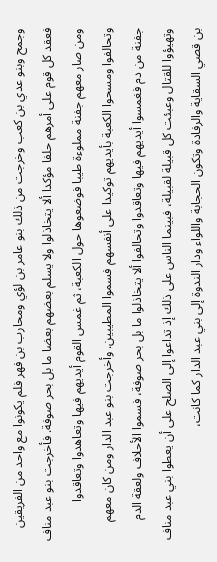وجمح وبنو عدي بن كعب وخرجت من ذلك بنو عامر بن لؤي ومحارب بن فهر فلم يكونوا مع واحد من الفريقين فعقد كل قوم على أمرهم حلفا مؤكدا ألا يتخاذلوا ولا يسلم بعضهم بعضا ما بل بحر صوفة. فأخرجت بنو عبد مناف ومن صار معهم جفنة مملوءة طيبا فوضعوها حول الكعبة، ثم غمس القوم أيديهم فيها وتعاهدوا وتعاقدوا وتحالفوا ومسحوا الكعبة بأيديهم توكيدا على أنفسهم فسموا المطيبين. وأخرجت بنو عبد الدار ومن كان معهم جفنة من دم فغمسوا أيديهم فيها وتعاقدوا وتحالفوا ألا يتخاذلوا ما بل بحر صوفة، فسموا الأحلاف ولعقة الدم وتهيؤوا للقتال وعبئت كل قبيلة لقبيلة، فبينما الناس على ذلك إذ تداعوا إلى الصلح على أن يعطوا بني عبد مناف بن قصي السقاية والرفادة وتكون الحجابة واللواء ودار الندوة إلى بني عبد الدار كما كانت،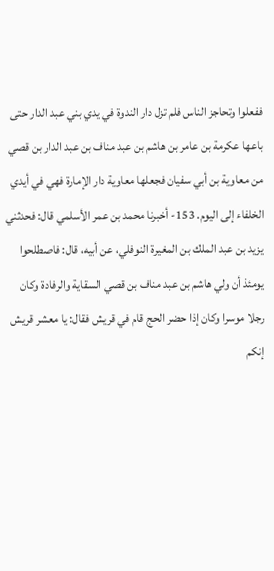ففعلوا وتحاجز الناس فلم تزل دار الندوة في يدي بني عبد الدار حتى باعها عكرمة بن عامر بن هاشم بن عبد مناف بن عبد الدار بن قصي من معاوية بن أبي سفيان فجعلها معاوية دار الإمارة فهي في أيدي الخلفاء إلى اليوم. 153- أخبرنا محمد بن عمر الأسلمي قال: فحدثني يزيد بن عبد الملك بن المغيرة النوفلي، عن أبيه، قال: فاصطلحوا يومئذ أن ولي هاشم بن عبد مناف بن قصي السقاية والرفادة وكان رجلا موسرا وكان إذا حضر الحج قام في قريش فقال: يا معشر قريش إنكم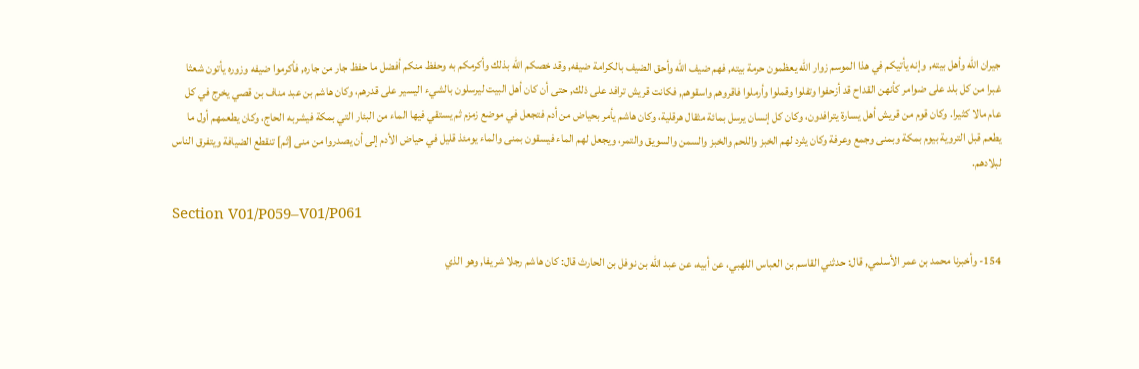جيران الله وأهل بيته, وإنه يأتيكم في هذا الموسم زوار الله يعظمون حرمة بيته, فهم ضيف الله وأحق الضيف بالكرامة ضيفه, وقد خصكم الله بذلك وأكرمكم به وحفظ منكم أفضل ما حفظ جار من جاره, فأكرموا ضيفه وزوره يأتون شعثا غبرا من كل بلد على ضوامر كأنهن القداح قد أزحفوا وتفلوا وقملوا وأرملوا فاقروهم واسقوهم, فكانت قريش ترافد على ذلك, حتى أن كان أهل البيت ليرسلون بالشيء اليسير على قدرهم، وكان هاشم بن عبد مناف بن قصي يخرج في كل عام مالا كثيرا. وكان قوم من قريش أهل يسارة يترافدون، وكان كل إنسان يرسل بمائة مثقال هرقلية، وكان هاشم يأمر بحياض من أدم فتجعل في موضع زمزم ثم يستقي فيها الماء من البئار التي بمكة فيشربه الحاج، وكان يطعمهم أول ما يطعم قبل التروية بيوم بمكة وبمنى وجمع وعرفة وكان يثرد لهم الخبز واللحم والخبز والسمن والسويق والتمر، ويجعل لهم الماء فيسقون بمنى والماء يومئذ قليل في حياض الأدم إلى أن يصدروا من منى [ثم] تنقطع الضيافة ويتفرق الناس لبلادهم.

Section V01/P059–V01/P061

154- وأخبرنا محمد بن عمر الأسلمي, قال: حدثني القاسم بن العباس اللهبي، عن أبيه، عن عبد الله بن نوفل بن الحارث قال: كان هاشم رجلا شريفا, وهو الذي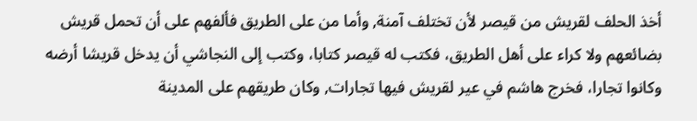أخذ الحلف لقريش من قيصر لأن تختلف آمنة, وأما من على الطريق فألفهم على أن تحمل قريش بضائعهم ولا كراء على أهل الطريق، فكتب له قيصر كتابا، وكتب إلى النجاشي أن يدخل قريشا أرضه وكانوا تجارا، فخرج هاشم في عير لقريش فيها تجارات, وكان طريقهم على المدينة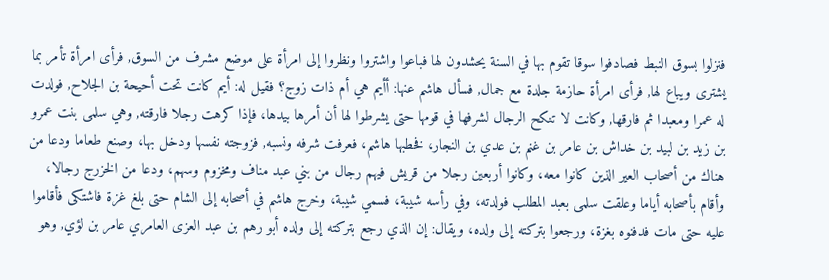فنزلوا بسوق النبط فصادفوا سوقا تقوم بها في السنة يحشدون لها فباعوا واشتروا ونظروا إلى امرأة على موضع مشرف من السوق, فرأى امرأة تأمر بما يشترى ويباع لها, فرأى امرأة حازمة جلدة مع جمال, فسأل هاشم عنها: أأيم هي أم ذات زوج؟ فقيل له: أيم كانت تحت أحيحة بن الجلاح, فولدت له عمرا ومعبدا ثم فارقها, وكانت لا تنكح الرجال لشرفها في قومها حتى يشرطوا لها أن أمرها بيدها، فإذا كرهت رجلا فارقته, وهي سلمى بنت عمرو بن زيد بن لبيد بن خداش بن عامر بن غنم بن عدي بن النجار، فخطبها هاشم، فعرفت شرفه ونسبه, فزوجته نفسها ودخل بها، وصنع طعاما ودعا من هناك من أصحاب العير الذين كانوا معه، وكانوا أربعين رجلا من قريش فيهم رجال من بني عبد مناف ومخزوم وسهم، ودعا من الخزرج رجالا، وأقام بأصحابه أياما وعلقت سلمى بعبد المطلب فولدته، وفي رأسه شيبة، فسمي شيبة، وخرج هاشم في أصحابه إلى الشام حتى بلغ غزة فاشتكى فأقاموا عليه حتى مات فدفنوه بغزة، ورجعوا بتركته إلى ولده، ويقال: إن الذي رجع بتركته إلى ولده أبو رهم بن عبد العزى العامري عامر بن لؤي, وهو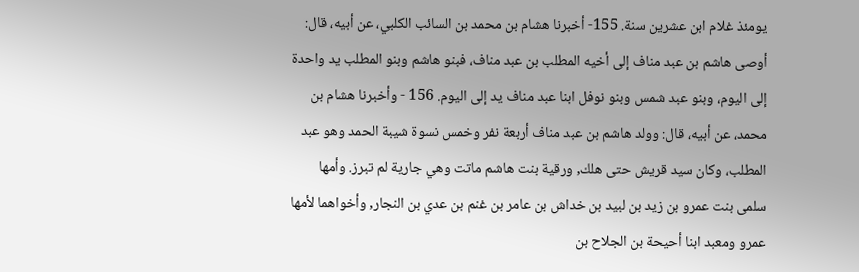يومئذ غلام ابن عشرين سنة. 155- أخبرنا هشام بن محمد بن السائب الكلبي، عن أبيه، قال: أوصى هاشم بن عبد مناف إلى أخيه المطلب بن عبد مناف، فبنو هاشم وبنو المطلب يد واحدة إلى اليوم، وبنو عبد شمس وبنو نوفل ابنا عبد مناف يد إلى اليوم. 156 - وأخبرنا هشام بن محمد، عن أبيه، قال: وولد هاشم بن عبد مناف أربعة نفر وخمس نسوة شيبة الحمد وهو عبد المطلب، وكان سيد قريش حتى هلك, ورقية بنت هاشم ماتت وهي جارية لم تبرز. وأمها سلمى بنت عمرو بن زيد بن لبيد بن خداش بن عامر بن غنم بن عدي بن النجار, وأخواهما لأمها عمرو ومعبد ابنا أحيحة بن الجلاح بن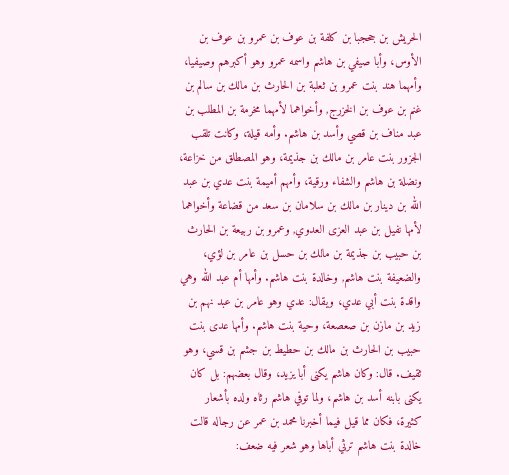الحريش بن جحجبا بن كلفة بن عوف بن عمرو بن عوف بن الأوس، وأبا صيفي بن هاشم واسمه عمرو وهو أكبرهم وصيفيا، وأمهما هند بنت عمرو بن ثعلبة بن الحارث بن مالك بن سالم بن غنم بن عوف بن الخزرج, وأخواهما لأمهما مخرمة بن المطلب بن عبد مناف بن قصي وأسد بن هاشم. وأمه قيلة، وكانت تلقب الجزور بنت عامر بن مالك بن جذيمة، وهو المصطلق من خزاعة، ونضلة بن هاشم والشفاء ورقية، وأمهم أميمة بنت عدي بن عبد الله بن دينار بن مالك بن سلامان بن سعد من قضاعة وأخواهما لأمها نفيل بن عبد العزى العدوي, وعمرو بن ربيعة بن الحارث بن حبيب بن جذيمة بن مالك بن حسل بن عامر بن لؤي، والضعيفة بنت هاشم, وخالدة بنت هاشم. وأمها أم عبد الله وهي واقدة بنت أبي عدي، ويقال: عدي وهو عامر بن عبد نهم بن زيد بن مازن بن صعصعة، وحية بنت هاشم. وأمها عدى بنت حبيب بن الحارث بن مالك بن حطيط بن جشم بن قسي، وهو ثقيف. قال: وكان هاشم يكنى أبا يزيد، وقال بعضهم: بل كان يكنى بابنه أسد بن هاشم، ولما توفي هاشم رثاه ولده بأشعار كثيرة، فكان مما قيل فيما أخبرنا محمد بن عمر عن رجاله قالت خالدة بنت هاشم ترثي أباها وهو شعر فيه ضعف: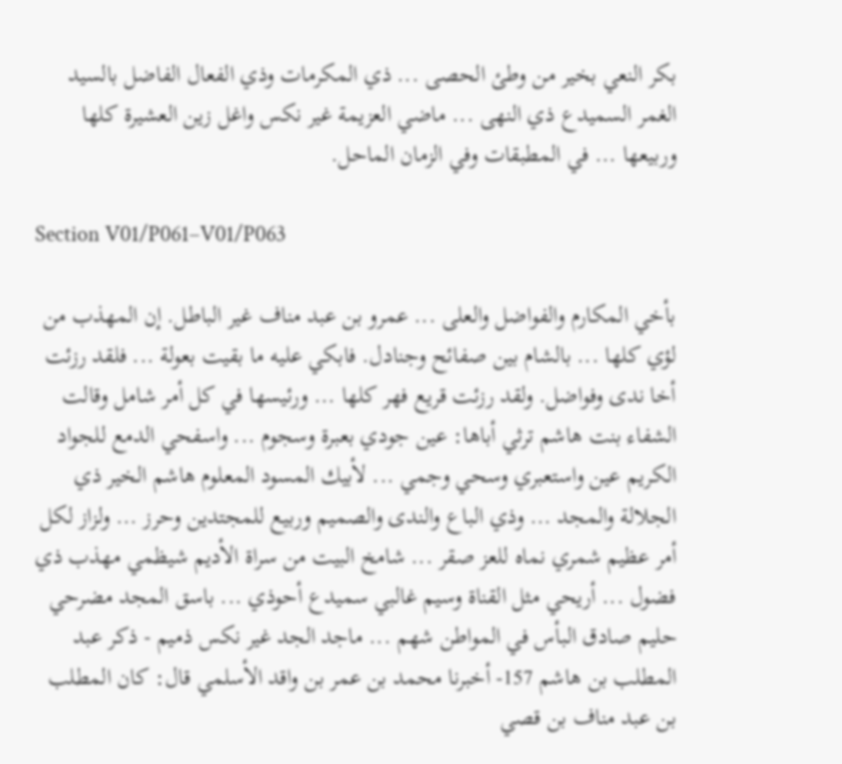بكر النعي بخير من وطئ الحصى ... ذي المكرمات وذي الفعال الفاضل بالسيد الغمر السميدع ذي النهى ... ماضي العزيمة غير نكس واغل زين العشيرة كلها وربيعها ... في المطبقات وفي الزمان الماحل.

Section V01/P061–V01/P063

بأخي المكارم والفواضل والعلى ... عمرو بن عبد مناف غير الباطل. إن المهذب من لؤي كلها ... بالشام بين صفائح وجنادل. فابكي عليه ما بقيت بعولة ... فلقد رزئت أخا ندى وفواضل. ولقد رزئت قريع فهر كلها ... ورئيسها في كل أمر شامل وقالت الشفاء بنت هاشم ترثي أباها: عين جودي بعبرة وسجوم ... واسفحي الدمع للجواد الكريم عين واستعبري وسحي وجمي ... لأبيك المسود المعلوم هاشم الخير ذي الجلالة والمجد ... وذي الباع والندى والصميم وربيع للمجتدين وحرز ... ولزاز لكل أمر عظيم شمري نماه للعز صقر ... شامخ البيت من سراة الأديم شيظمي مهذب ذي فضول ... أريحي مثل القناة وسيم غالبي سميدع أحوذي ... باسق المجد مضرحي حليم صادق البأس في المواطن شهم ... ماجد الجد غير نكس ذميم - ذكر عبد المطلب بن هاشم 157- أخبرنا محمد بن عمر بن واقد الأسلمي قال: كان المطلب بن عبد مناف بن قصي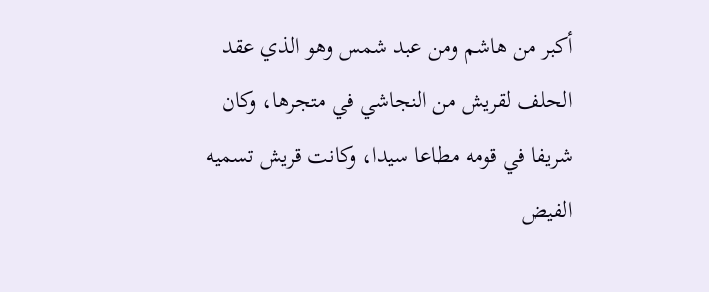أكبر من هاشم ومن عبد شمس وهو الذي عقد الحلف لقريش من النجاشي في متجرها، وكان شريفا في قومه مطاعا سيدا، وكانت قريش تسميه الفيض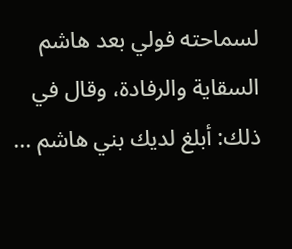لسماحته فولي بعد هاشم السقاية والرفادة، وقال في ذلك: أبلغ لديك بني هاشم ...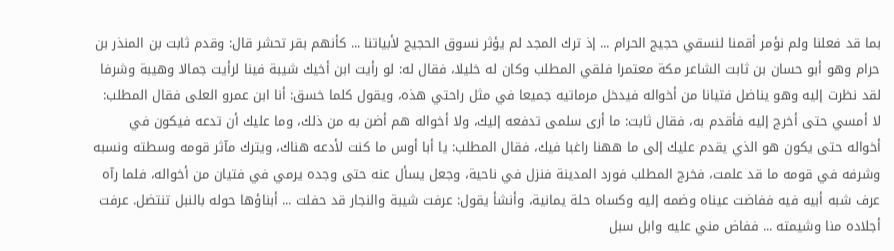بما قد فعلنا ولم نؤمر أقمنا لنسقي حجيج الحرام ... إذ ترك المجد لم يؤثر نسوق الحجيج لأبياتنا ... كأنهم بقر تحشر قال: وقدم ثابت بن المنذر بن حرام وهو أبو حسان بن ثابت الشاعر مكة معتمرا فلقي المطلب وكان له خليلا، فقال له: لو رأيت ابن أخيك شيبة فينا لرأيت جمالا وهيبة وشرفا لقد نظرت إليه وهو يناضل فتيانا من أخواله فيدخل مرماتيه جميعا في مثل راحتي هذه، ويقول كلما خسق: أنا ابن عمرو العلى فقال المطلب: لا أمسي حتى أخرج إليه فأقدم به، فقال ثابت: ما أرى سلمى تدفعه إليك، ولا أخواله هم أضن به من ذلك، وما عليك أن تدعه فيكون في أخواله حتى يكون هو الذي يقدم عليك إلى ما ههنا راغبا فيك، فقال المطلب: يا أبا أوس ما كنت لأدعه هناك، ويترك مآثر قومه وسطته ونسبه وشرفه في قومه ما قد علمت، فخرج المطلب فورد المدينة فنزل في ناحية، وجعل يسأل عنه حتى وجده يرمي في فتيان من أخواله، فلما رآه عرف شبه أبيه فيه ففاضت عيناه وضمه إليه وكساه حلة يمانية، وأنشأ يقول: عرفت شيبة والنجار قد حفلت ... أبناؤها حوله بالنبل تنتضل. عرفت أجلاده منا وشيمته ... ففاض مني عليه وابل سبل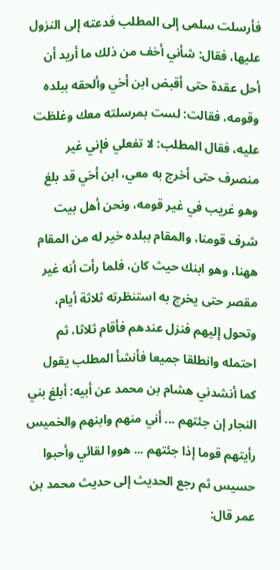فأرسلت سلمى إلى المطلب فدعته إلى النزول عليها، فقال: شأني أخف من ذلك ما أريد أن أحل عقدة حتى أقبض ابن أخي وألحقه ببلده وقومه، فقالت: لست بمرسلته معك وغلظت عليه، فقال المطلب: لا تفعلي فإني غير منصرف حتى أخرج به معي، ابن أخي قد بلغ وهو غريب في غير قومه، ونحن أهل بيت شرف قومنا، والمقام ببلده خير له من المقام ههنا، وهو ابنك حيث كان، فلما رأت أنه غير مقصر حتى يخرج به استنظرته ثلاثة أيام، وتحول إليهم فنزل عندهم فأقام ثلاثا، ثم احتمله وانطلقا جميعا فأنشأ المطلب يقول كما أنشدني هشام بن محمد عن أبيه: أبلغ بني النجار إن جئتهم ... أني منهم وابنهم والخميس رأيتهم قوما إذا جئتهم ... هووا لقائي وأحبوا حسيس ثم رجع الحديث إلى حديث محمد بن عمر قال: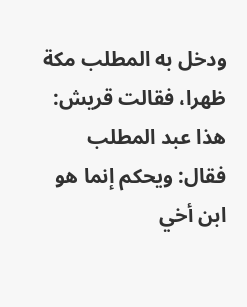ودخل به المطلب مكة ظهرا، فقالت قريش: هذا عبد المطلب فقال: ويحكم إنما هو ابن أخي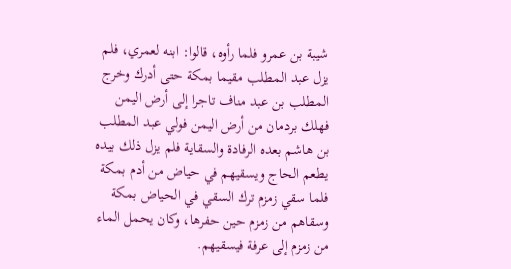شيبة بن عمرو فلما رأوه، قالوا: ابنه لعمري، فلم يزل عبد المطلب مقيما بمكة حتى أدرك وخرج المطلب بن عبد مناف تاجرا إلى أرض اليمن فهلك بردمان من أرض اليمن فولي عبد المطلب بن هاشم بعده الرفادة والسقاية فلم يزل ذلك بيده يطعم الحاج ويسقيهم في حياض من أدم بمكة فلما سقي زمزم ترك السقي في الحياض بمكة وسقاهم من زمزم حين حفرها، وكان يحمل الماء من زمزم إلى عرفة فيسقيهم.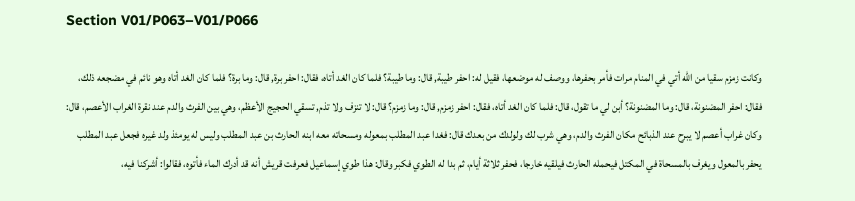Section V01/P063–V01/P066

وكانت زمزم سقيا من الله أتي في المنام مرات فأمر بحفرها، ووصف له موضعها، فقيل له: احفر طيبة, قال: وما طيبة؟ فلما كان الغد أتاه، فقال: احفر برة, قال: وما برة؟ فلما كان الغد أتاه وهو نائم في مضجعه ذلك، فقال: احفر المضنونة، قال: وما المضنونة؟ أبن لي ما تقول، قال: فلما كان الغد أتاه، فقال: احفر زمزم, قال: وما زمزم؟ قال: لا تنزف ولا تذم, تسقي الحجيج الأعظم، وهي بين الفرث والدم عند نقرة الغراب الأعصم، قال: وكان غراب أعصم لا يبرح عند الذبائح مكان الفرث والدم، وهي شرب لك ولولدك من بعدك قال: فغدا عبد المطلب بمعوله ومسحاته معه ابنه الحارث بن عبد المطلب وليس له يومئذ ولد غيره فجعل عبد المطلب يحفر بالمعول ويغرف بالمسحاة في المكتل فيحمله الحارث فيلقيه خارجا، فحفر ثلاثة أيام، ثم بدا له الطوي فكبر وقال: هذا طوي إسماعيل فعرفت قريش أنه قد أدرك الماء فأتوه، فقالوا: أشركنا فيه،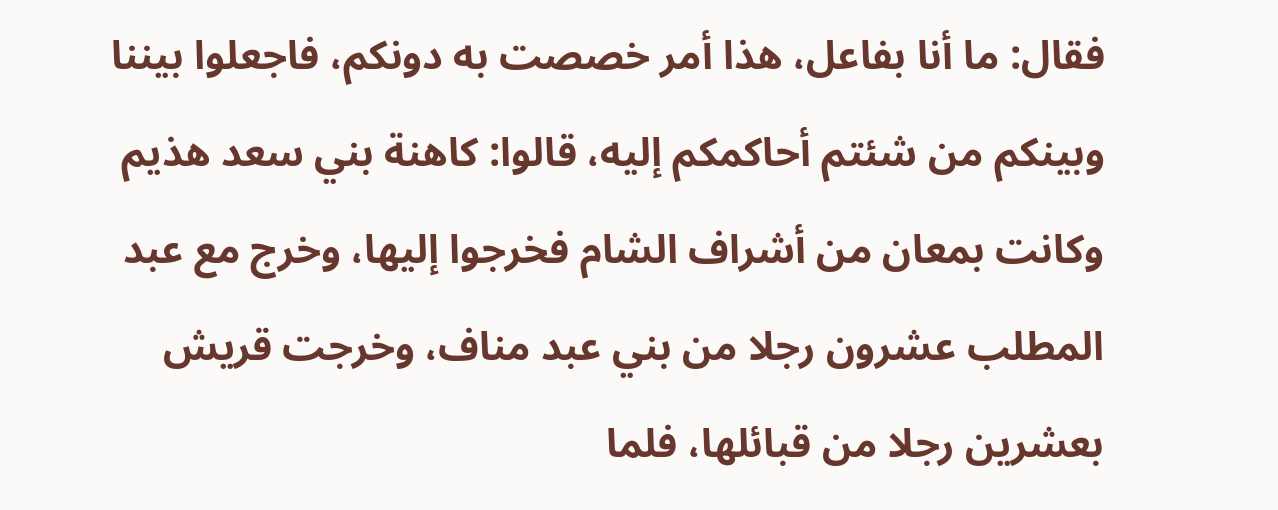فقال: ما أنا بفاعل، هذا أمر خصصت به دونكم، فاجعلوا بيننا وبينكم من شئتم أحاكمكم إليه، قالوا: كاهنة بني سعد هذيم وكانت بمعان من أشراف الشام فخرجوا إليها، وخرج مع عبد المطلب عشرون رجلا من بني عبد مناف، وخرجت قريش بعشرين رجلا من قبائلها، فلما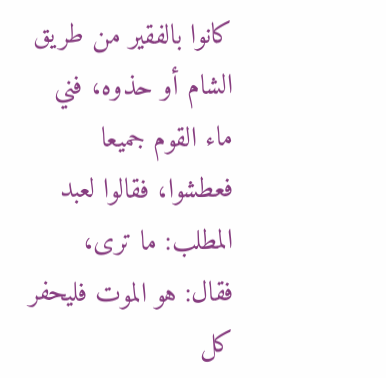كانوا بالفقير من طريق الشام أو حذوه، فني ماء القوم جميعا فعطشوا، فقالوا لعبد المطلب: ما ترى، فقال: هو الموت فليحفر كل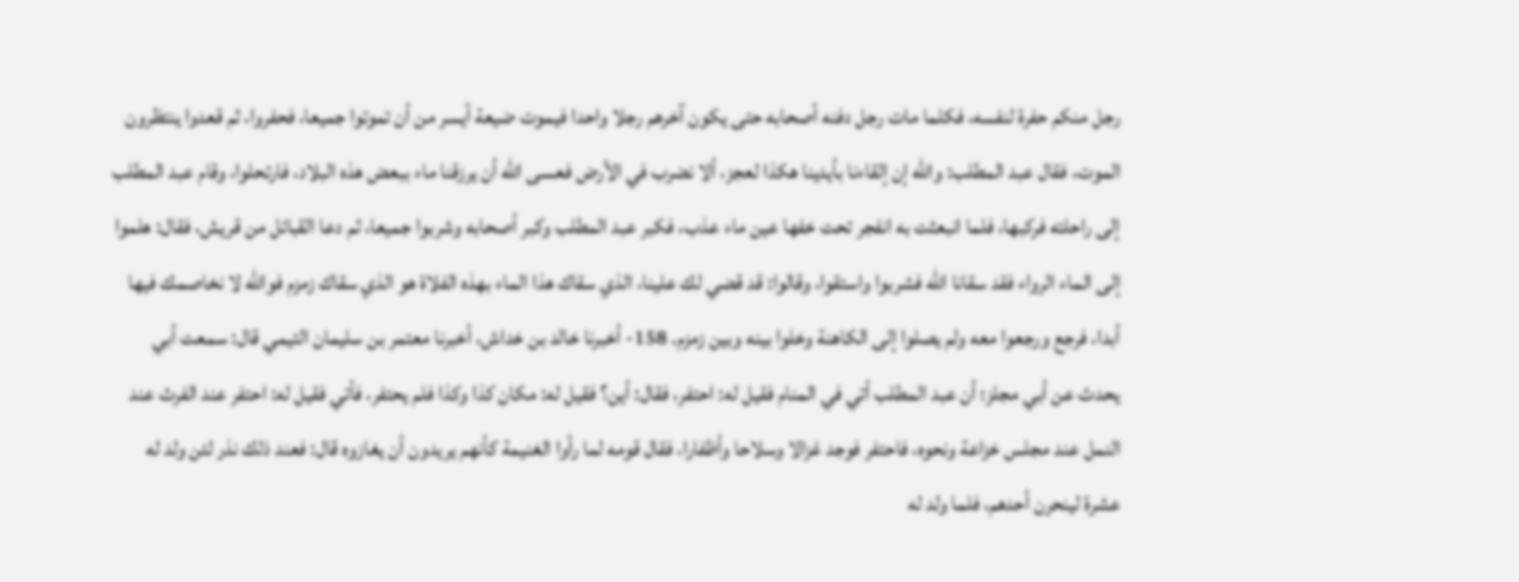رجل منكم حفرة لنفسه، فكلما مات رجل دفنه أصحابه حتى يكون آخرهم رجلا واحدا فيموت ضيعة أيسر من أن تموتوا جميعا، فحفروا، ثم قعدوا ينتظرون الموت، فقال عبد المطلب: والله إن إلقاءنا بأيدينا هكذا لعجز، ألا نضرب في الأرض فعسى الله أن يرزقنا ماء ببعض هذه البلاد، فارتحلوا، وقام عبد المطلب إلى راحلته فركبها، فلما انبعثت به انفجر تحت خفها عين ماء عذب، فكبر عبد المطلب وكبر أصحابه وشربوا جميعا، ثم دعا القبائل من قريش، فقال: هلموا إلى الماء الرواء فقد سقانا الله فشربوا واستقوا، وقالوا: قد قضي لك علينا، الذي سقاك هذا الماء بهذه الفلاة هو الذي سقاك زمزم فوالله لا نخاصمك فيها أبدا، فرجع ورجعوا معه ولم يصلوا إلى الكاهنة وخلوا بينه وبين زمزم. 158- أخبرنا خالد بن خداش، أخبرنا معتمر بن سليمان التيمي قال: سمعت أبي يحدث عن أبي مجلز؛ أن عبد المطلب أتي في المنام فقيل له: احتفر، فقال: أين؟ فقيل له: مكان كذا وكذا فلم يحتفر، فأتي فقيل له: احتفر عند الفرث عند النمل عند مجلس خزاعة ونحوه، فاحتفر فوجد غزالا وسلاحا وأظفارا، فقال قومه لما رأوا الغنيمة كأنهم يريدون أن يغازوه قال: فعند ذلك نذر لئن ولد له عشرة لينحرن أحدهم، فلما ولد له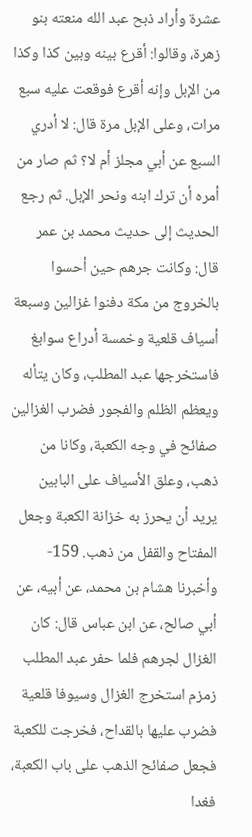عشرة وأراد ذبح عبد الله منعته بنو زهرة، وقالوا: أقرع بينه وبين كذا وكذا من الإبل وإنه أقرع فوقعت عليه سبع مرات، وعلى الإبل مرة قال: لا أدري السبع عن أبي مجلز أم لا؟ ثم صار من أمره أن ترك ابنه ونحر الإبل. ثم رجع الحديث إلى حديث محمد بن عمر قال: وكانت جرهم حين أحسوا بالخروج من مكة دفنوا غزالين وسبعة أسياف قلعية وخمسة أدراع سوابغ فاستخرجها عبد المطلب، وكان يتأله ويعظم الظلم والفجور فضرب الغزالين صفائح في وجه الكعبة، وكانا من ذهب، وعلق الأسياف على البابين يريد أن يحرز به خزانة الكعبة وجعل المفتاح والقفل من ذهب. 159- وأخبرنا هشام بن محمد، عن أبيه، عن أبي صالح، عن ابن عباس قال: كان الغزال لجرهم فلما حفر عبد المطلب زمزم استخرج الغزال وسيوفا قلعية فضرب عليها بالقداح، فخرجت للكعبة فجعل صفائح الذهب على باب الكعبة، فغدا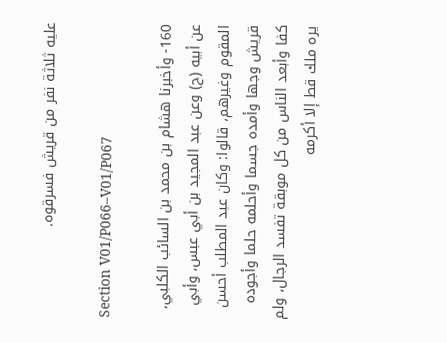عليه ثلاثة نفر من قريش فسرقوه.

Section V01/P066–V01/P067

160- وأخبرنا هشام بن محمد بن السائب الكلبي، عن أبيه (ح) وعن عبد المجيد بن أبي عبس، وأبي المقوم وغيرهم، قالوا: وكان عبد المطلب أحسن قريش وجها وأمده جسما وأحلمه حلما وأجوده كفا وأبعد الناس من كل موبقة تفسد الرجال، ولم يره ملك قط إلا أكرمه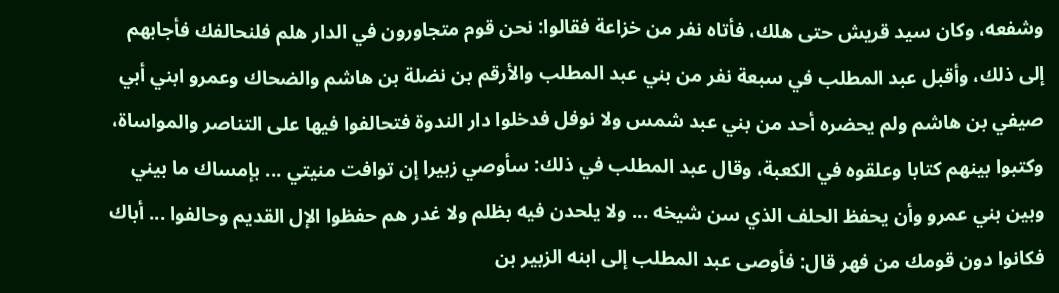وشفعه، وكان سيد قريش حتى هلك، فأتاه نفر من خزاعة فقالوا: نحن قوم متجاورون في الدار هلم فلنحالفك فأجابهم إلى ذلك، وأقبل عبد المطلب في سبعة نفر من بني عبد المطلب والأرقم بن نضلة بن هاشم والضحاك وعمرو ابني أبي صيفي بن هاشم ولم يحضره أحد من بني عبد شمس ولا نوفل فدخلوا دار الندوة فتحالفوا فيها على التناصر والمواساة، وكتبوا بينهم كتابا وعلقوه في الكعبة، وقال عبد المطلب في ذلك: سأوصي زبيرا إن توافت منيتي ... بإمساك ما بيني وبين بني عمرو وأن يحفظ الحلف الذي سن شيخه ... ولا يلحدن فيه بظلم ولا غدر هم حفظوا الإل القديم وحالفوا ... أباك فكانوا دون قومك من فهر قال: فأوصى عبد المطلب إلى ابنه الزبير بن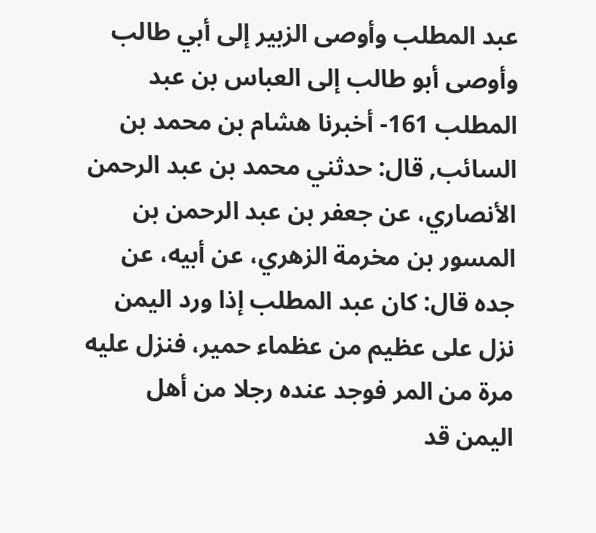عبد المطلب وأوصى الزبير إلى أبي طالب وأوصى أبو طالب إلى العباس بن عبد المطلب 161- أخبرنا هشام بن محمد بن السائب, قال: حدثني محمد بن عبد الرحمن الأنصاري، عن جعفر بن عبد الرحمن بن المسور بن مخرمة الزهري، عن أبيه، عن جده قال: كان عبد المطلب إذا ورد اليمن نزل على عظيم من عظماء حمير، فنزل عليه مرة من المر فوجد عنده رجلا من أهل اليمن قد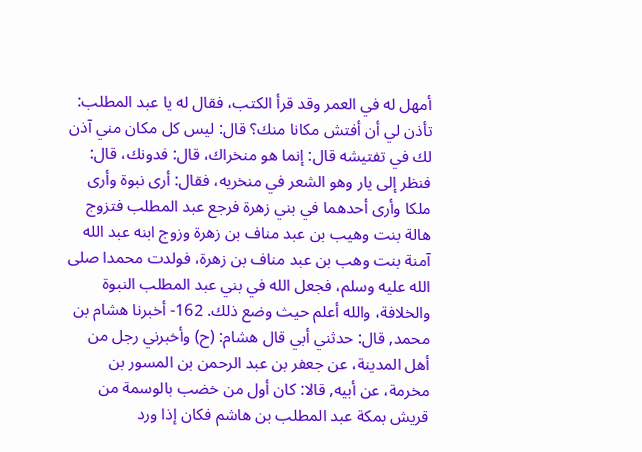أمهل له في العمر وقد قرأ الكتب، فقال له يا عبد المطلب: تأذن لي أن أفتش مكانا منك؟ قال: ليس كل مكان مني آذن لك في تفتيشه قال: إنما هو منخراك، قال: فدونك، قال: فنظر إلى يار وهو الشعر في منخريه، فقال: أرى نبوة وأرى ملكا وأرى أحدهما في بني زهرة فرجع عبد المطلب فتزوج هالة بنت وهيب بن عبد مناف بن زهرة وزوج ابنه عبد الله آمنة بنت وهب بن عبد مناف بن زهرة، فولدت محمدا صلى الله عليه وسلم، فجعل الله في بني عبد المطلب النبوة والخلافة، والله أعلم حيث وضع ذلك. 162- أخبرنا هشام بن محمد, قال: حدثني أبي قال هشام: (ح) وأخبرني رجل من أهل المدينة، عن جعفر بن عبد الرحمن بن المسور بن مخرمة، عن أبيه, قالا: كان أول من خضب بالوسمة من قريش بمكة عبد المطلب بن هاشم فكان إذا ورد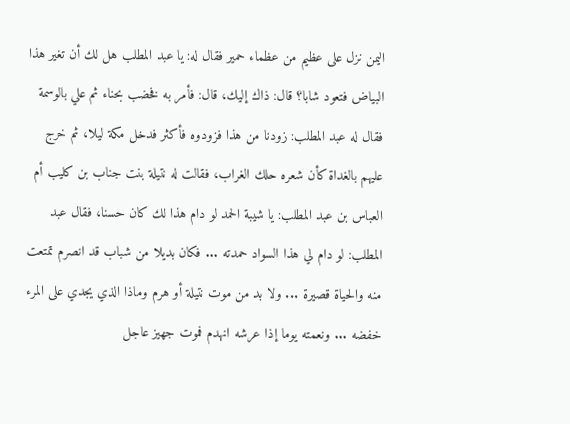اليمن نزل على عظيم من عظماء حمير فقال له: يا عبد المطلب هل لك أن تغير هذا البياض فتعود شابا؟ قال: ذاك إليك، قال: فأمر به فخضب بحناء ثم علي بالوسمة فقال له عبد المطلب: زودنا من هذا فزودوه فأكثر فدخل مكة ليلا، ثم خرج عليهم بالغداة كأن شعره حلك الغراب، فقالت له نتيلة بنت جناب بن كليب أم العباس بن عبد المطلب: يا شيبة الحمد لو دام هذا لك كان حسنا، فقال عبد المطلب: لو دام لي هذا السواد حمدته ... فكان بديلا من شباب قد انصرم تمتعت منه والحياة قصيرة ... ولا بد من موت نتيلة أو هرم وماذا الذي يجدي على المرء خفضه ... ونعمته يوما إذا عرشه انهدم فموت جهيز عاجل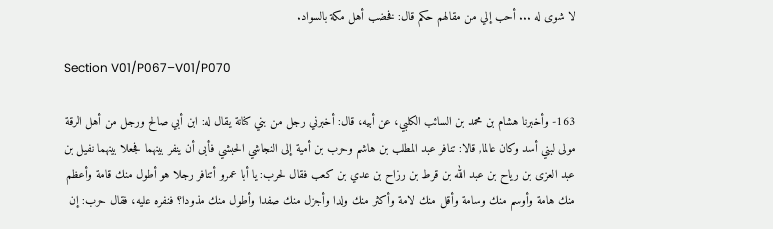لا شوى له ... أحب إلي من مقالهم حكم قال: فخضب أهل مكة بالسواد.

Section V01/P067–V01/P070

163- وأخبرنا هشام بن محمد بن السائب الكلبي، عن أبيه، قال: أخبرني رجل من بني كنانة يقال له: ابن أبي صالح ورجل من أهل الرقة مولى لبني أسد وكان عالما, قالا: تنافر عبد المطلب بن هاشم وحرب بن أمية إلى النجاشي الحبشي فأبى أن ينفر بينهما فجعلا بينهما نفيل بن عبد العزى بن رياح بن عبد الله بن قرط بن رزاح بن عدي بن كعب فقال لحرب: يا أبا عمرو أتنافر رجلا هو أطول منك قامة وأعظم منك هامة وأوسم منك وسامة وأقل منك لامة وأكثر منك ولدا وأجزل منك صفدا وأطول منك مذودا؟ فنفره عليه، فقال حرب: إن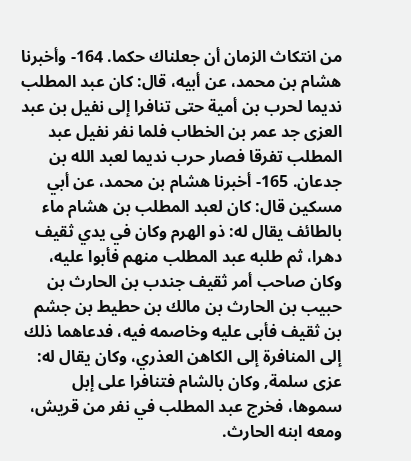من انتكاث الزمان أن جعلناك حكما. 164- وأخبرنا هشام بن محمد، عن أبيه، قال: كان عبد المطلب نديما لحرب بن أمية حتى تنافرا إلى نفيل بن عبد العزى جد عمر بن الخطاب فلما نفر نفيل عبد المطلب تفرقا فصار حرب نديما لعبد الله بن جدعان. 165- أخبرنا هشام بن محمد، عن أبي مسكين قال: كان لعبد المطلب بن هشام ماء بالطائف يقال له: ذو الهرم وكان في يدي ثقيف دهرا، ثم طلبه عبد المطلب منهم فأبوا عليه، وكان صاحب أمر ثقيف جندب بن الحارث بن حبيب بن الحارث بن مالك بن حطيط بن جشم بن ثقيف فأبى عليه وخاصمه فيه، فدعاهما ذلك إلى المنافرة إلى الكاهن العذري، وكان يقال له: عزى سلمة, وكان بالشام فتنافرا على إبل سموها، فخرج عبد المطلب في نفر من قريش، ومعه ابنه الحارث.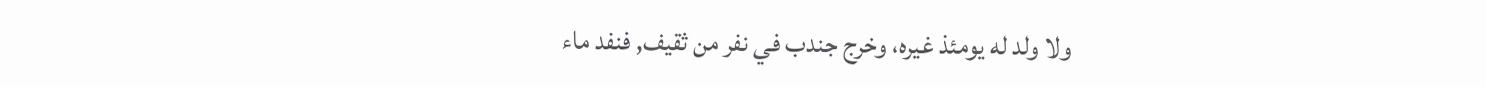ولا ولد له يومئذ غيره، وخرج جندب في نفر من ثقيف, فنفد ماء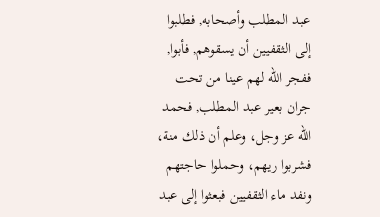عبد المطلب وأصحابه, فطلبوا إلى الثقفيين أن يسقوهم, فأبوا, ففجر الله لهم عينا من تحت جران بعير عبد المطلب, فحمد الله عز وجل، وعلم أن ذلك منة، فشربوا ريهم، وحملوا حاجتهم ونفد ماء الثقفيين فبعثوا إلى عبد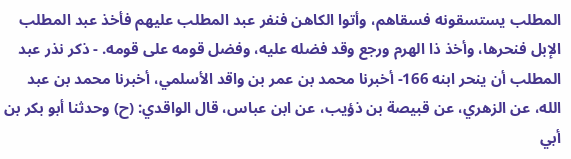المطلب يستسقونه فسقاهم، وأتوا الكاهن فنفر عبد المطلب عليهم فأخذ عبد المطلب الإبل فنحرها، وأخذ ذا الهرم ورجع وقد فضله عليه، وفضل قومه على قومه. - ذكر نذر عبد المطلب أن ينحر ابنه 166- أخبرنا محمد بن عمر بن واقد الأسلمي، أخبرنا محمد بن عبد الله، عن الزهري، عن قبيصة بن ذؤيب، عن ابن عباس، قال الواقدي: (ح) وحدثنا أبو بكر بن أبي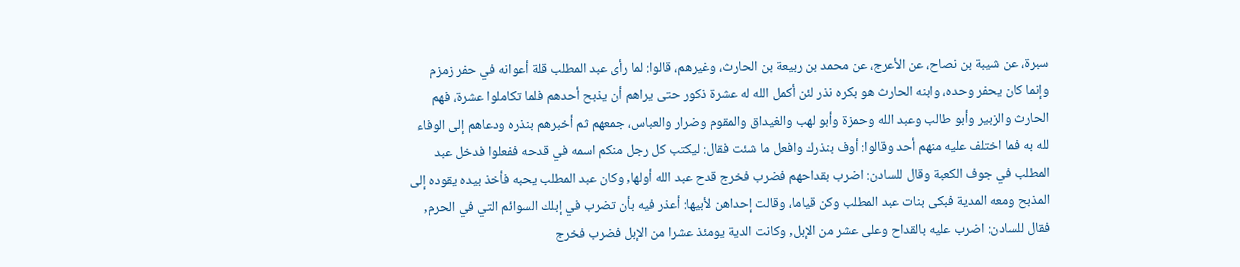سبرة، عن شيبة بن نصاح، عن الأعرج، عن محمد بن ربيعة بن الحارث، وغيرهم، قالوا: لما رأى عبد المطلب قلة أعوانه في حفر زمزم وإنما كان يحفر وحده، وابنه الحارث هو بكره نذر لئن أكمل الله له عشرة ذكور حتى يراهم أن يذبح أحدهم فلما تكاملوا عشرة، فهم الحارث والزبير وأبو طالب وعبد الله وحمزة وأبو لهب والغيداق والمقوم وضرار والعباس، جمعهم ثم أخبرهم بنذره ودعاهم إلى الوفاء لله به فما اختلف عليه منهم أحد وقالوا: أوف بنذرك وافعل ما شئت فقال: ليكتب كل رجل منكم اسمه في قدحه ففعلوا فدخل عبد المطلب في جوف الكعبة وقال للسادن: اضرب بقداحهم فضرب فخرج قدح عبد الله أولها, وكان عبد المطلب يحبه فأخذ بيده يقوده إلى المذبح ومعه المدية فبكى بنات عبد المطلب وكن قياما، وقالت إحداهن لأبيها: أعذر فيه بأن تضرب في إبلك السوائم التي في الحرم, فقال للسادن: اضرب عليه بالقداح وعلى عشر من الإبل, وكانت الدية يومئذ عشرا من الإبل فضرب فخرج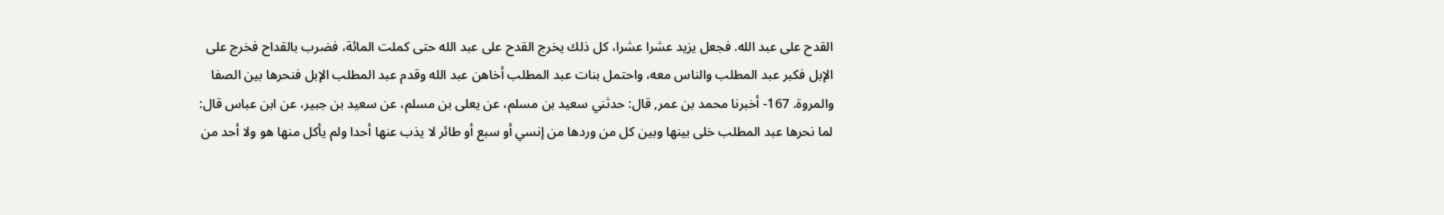القدح على عبد الله. فجعل يزيد عشرا عشرا، كل ذلك يخرج القدح على عبد الله حتى كملت المائة، فضرب بالقداح فخرج على الإبل فكبر عبد المطلب والناس معه، واحتمل بنات عبد المطلب أخاهن عبد الله وقدم عبد المطلب الإبل فنحرها بين الصفا والمروة. 167- أخبرنا محمد بن عمر, قال: حدثني سعيد بن مسلم، عن يعلى بن مسلم، عن سعيد بن جبير، عن ابن عباس قال: لما نحرها عبد المطلب خلى بينها وبين كل من وردها من إنسي أو سبع أو طائر لا يذب عنها أحدا ولم يأكل منها هو ولا أحد من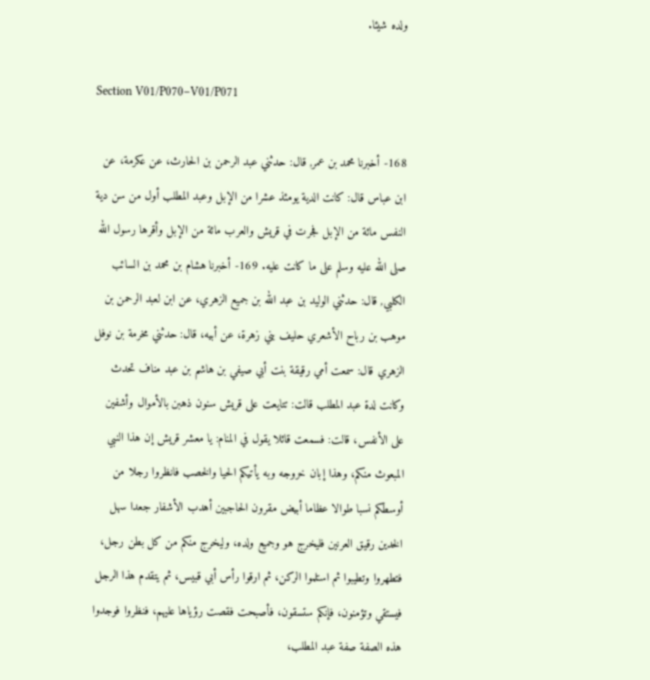ولده شيئا.

Section V01/P070–V01/P071

168- أخبرنا محمد بن عمر, قال: حدثني عبد الرحمن بن الحارث، عن عكرمة، عن ابن عباس قال: كانت الدية يومئذ عشرا من الإبل وعبد المطلب أول من سن دية النفس مائة من الإبل فجرت في قريش والعرب مائة من الإبل وأقرها رسول الله صلى الله عليه وسلم على ما كانت عليه. 169- أخبرنا هشام بن محمد بن السائب الكلبي, قال: حدثني الوليد بن عبد الله بن جميع الزهري، عن ابن لعبد الرحمن بن موهب بن رباح الأشعري حليف بني زهرة، عن أبيه، قال: حدثني مخرمة بن نوفل الزهري قال: سمعت أمي رقيقة بنت أبي صيفي بن هاشم بن عبد مناف تحدث وكانت لدة عبد المطلب قالت: تتايعت على قريش سنون ذهبن بالأموال وأشفين على الأنفس، قالت: فسمعت قائلا يقول في المنام: يا معشر قريش إن هذا النبي المبعوث منكم، وهذا إبان خروجه وبه يأتيكم الحيا والخصب فانظروا رجلا من أوسطكم نسبا طوالا عظاما أبيض مقرون الحاجبين أهدب الأشفار جعدا سهل الخدين رقيق العرنين فليخرج هو وجميع ولده، وليخرج منكم من كل بطن رجل، فتطهروا وتطيبوا ثم استلموا الركن، ثم ارقوا رأس أبي قبيس، ثم يتقدم هذا الرجل فيستقي وتؤمنون، فإنكم ستسقون، فأصبحت فقصت رؤياها عليهم، فنظروا فوجدوا هذه الصفة صفة عبد المطلب،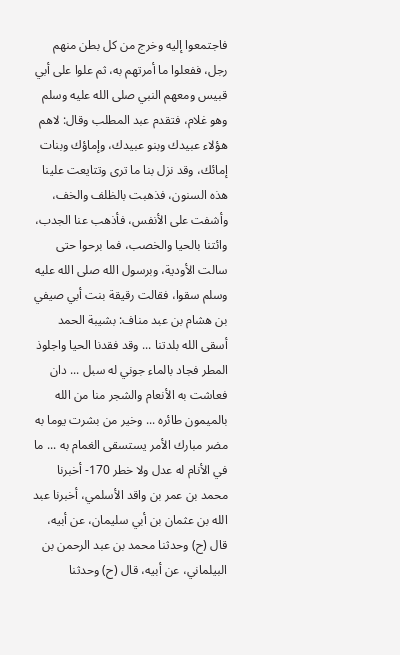فاجتمعوا إليه وخرج من كل بطن منهم رجل، ففعلوا ما أمرتهم به، ثم علوا على أبي قبيس ومعهم النبي صلى الله عليه وسلم وهو غلام، فتقدم عبد المطلب وقال: لاهم هؤلاء عبيدك وبنو عبيدك، وإماؤك وبنات إمائك، وقد نزل بنا ما ترى وتتايعت علينا هذه السنون، فذهبت بالظلف والخف، وأشفت على الأنفس، فأذهب عنا الجدب، وائتنا بالحيا والخصب، فما برحوا حتى سالت الأودية، وبرسول الله صلى الله عليه وسلم سقوا، فقالت رقيقة بنت أبي صيفي بن هشام بن عبد مناف: بشيبة الحمد أسقى الله بلدتنا ... وقد فقدنا الحيا واجلوذ المطر فجاد بالماء جوني له سبل ... دان فعاشت به الأنعام والشجر منا من الله بالميمون طائره ... وخير من بشرت يوما به مضر مبارك الأمر يستسقى الغمام به ... ما في الأنام له عدل ولا خطر 170- أخبرنا محمد بن عمر بن واقد الأسلمي، أخبرنا عبد الله بن عثمان بن أبي سليمان، عن أبيه، قال (ح) وحدثنا محمد بن عبد الرحمن بن البيلماني، عن أبيه، قال (ح) وحدثنا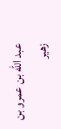عبد الله بن عمرو بن زهير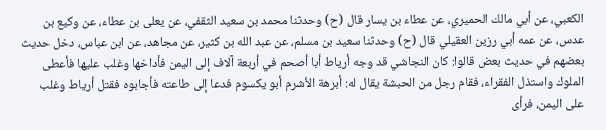الكعبي، عن أبي مالك الحميري، عن عطاء بن يسار قال (ح) وحدثنا محمد بن سعيد الثقفي، عن يعلى بن عطاء، عن وكيع بن عدس، عن عمه أبي رزين العقيلي قال (ح) وحدثنا سعيد بن مسلم، عن عبد الله بن كثير، عن مجاهد، عن ابن عباس، دخل حديث بعضهم في حديث بعض قالوا: كان النجاشي قد وجه أرياط أبا أصحم في أربعة آلاف إلى اليمن فأداخها وغلب عليها فأعطى الملوك واستذل الفقراء، فقام رجل من الحبشة يقال له: أبرهة الأشرم أبو يكسوم فدعا إلى طاعته فأجابوه فقتل أرياط وغلب على اليمن، فرأى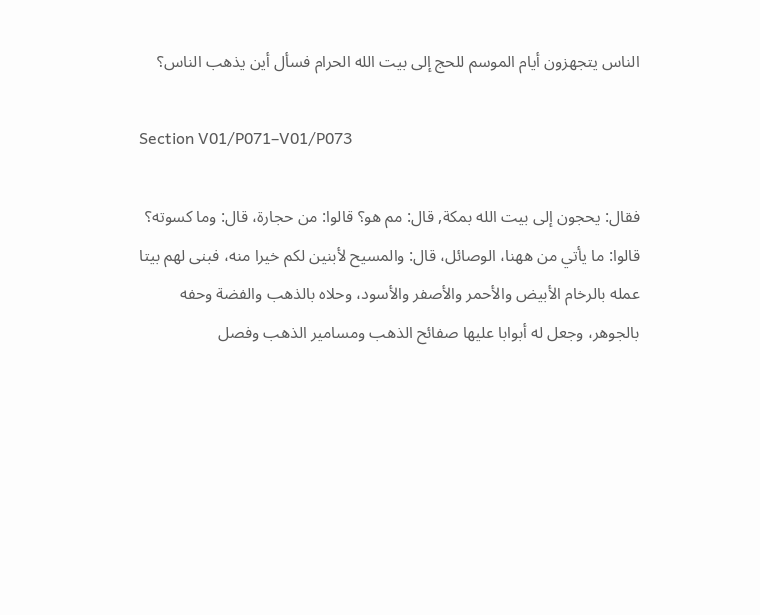الناس يتجهزون أيام الموسم للحج إلى بيت الله الحرام فسأل أين يذهب الناس؟

Section V01/P071–V01/P073

فقال: يحجون إلى بيت الله بمكة, قال: مم هو؟ قالوا: من حجارة، قال: وما كسوته؟ قالوا: ما يأتي من ههنا، الوصائل، قال: والمسيح لأبنين لكم خيرا منه، فبنى لهم بيتا عمله بالرخام الأبيض والأحمر والأصفر والأسود، وحلاه بالذهب والفضة وحفه بالجوهر، وجعل له أبوابا عليها صفائح الذهب ومسامير الذهب وفصل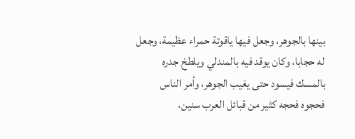بينها بالجوهر، وجعل فيها ياقوتة حمراء عظيمة، وجعل له حجابا، وكان يوقد فيه بالمندلي ويلطخ جدره بالمسك فيسود حتى يغيب الجوهر، وأمر الناس فحجوه فحجه كثير من قبائل العرب سنين،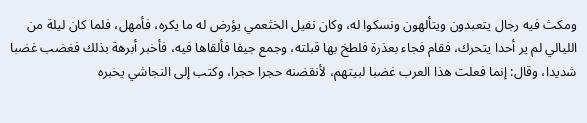ومكث فيه رجال يتعبدون ويتألهون ونسكوا له، وكان نفيل الخثعمي يؤرض له ما يكره، فأمهل، فلما كان ليلة من الليالي لم ير أحدا يتحرك، فقام فجاء بعذرة فلطخ بها قبلته، وجمع جيفا فألقاها فيه، فأخبر أبرهة بذلك فغضب غضبا شديدا، وقال: إنما فعلت هذا العرب غضبا لبيتهم، لأنقضنه حجرا حجرا، وكتب إلى النجاشي يخبره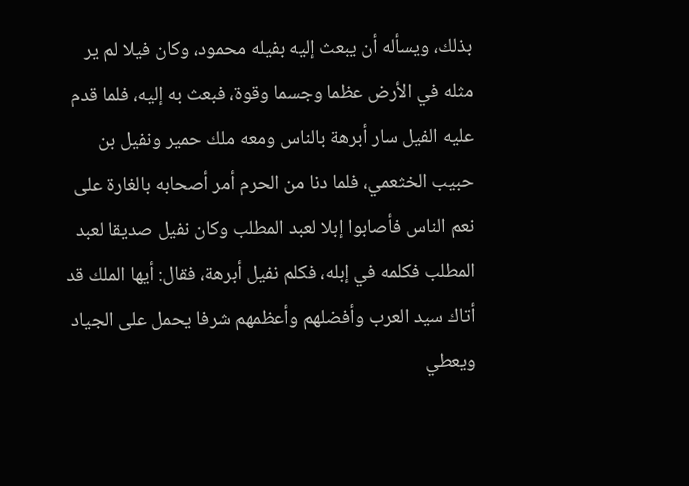بذلك، ويسأله أن يبعث إليه بفيله محمود، وكان فيلا لم ير مثله في الأرض عظما وجسما وقوة، فبعث به إليه، فلما قدم عليه الفيل سار أبرهة بالناس ومعه ملك حمير ونفيل بن حبيب الخثعمي، فلما دنا من الحرم أمر أصحابه بالغارة على نعم الناس فأصابوا إبلا لعبد المطلب وكان نفيل صديقا لعبد المطلب فكلمه في إبله، فكلم نفيل أبرهة، فقال: أيها الملك قد أتاك سيد العرب وأفضلهم وأعظمهم شرفا يحمل على الجياد ويعطي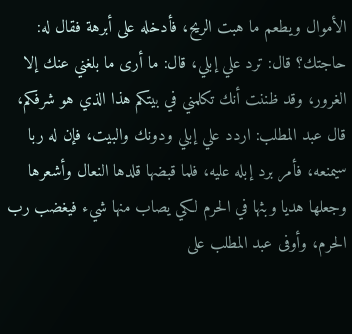الأموال ويطعم ما هبت الريح، فأدخله على أبرهة فقال له: حاجتك؟ قال: ترد علي إبلي، قال: ما أرى ما بلغني عنك إلا الغرور، وقد ظننت أنك تكلمني في بيتكم هذا الذي هو شرفكم، قال عبد المطلب: اردد علي إبلي ودونك والبيت، فإن له ربا سيمنعه، فأمر برد إبله عليه، فلما قبضها قلدها النعال وأشعرها وجعلها هديا وبثها في الحرم لكي يصاب منها شيء فيغضب رب الحرم، وأوفى عبد المطلب على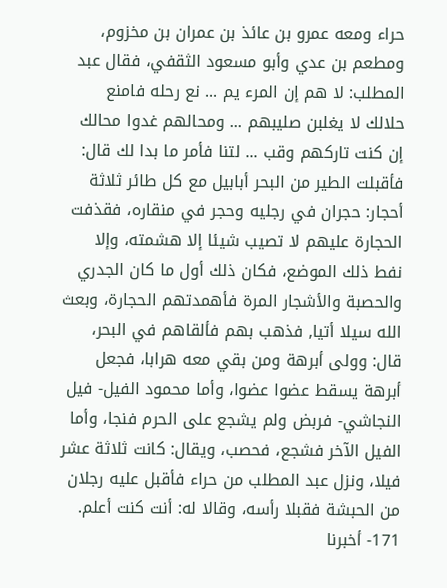حراء ومعه عمرو بن عائذ بن عمران بن مخزوم، ومطعم بن عدي وأبو مسعود الثقفي، فقال عبد المطلب: لا هم إن المرء يم ... نع رحله فامنع حلالك لا يغلبن صليبهم ... ومحالهم غدوا محالك إن كنت تاركهم وقب ... لتنا فأمر ما بدا لك قال: فأقبلت الطير من البحر أبابيل مع كل طائر ثلاثة أحجار: حجران في رجليه وحجر في منقاره، فقذفت الحجارة عليهم لا تصيب شيئا إلا هشمته، وإلا نفط ذلك الموضع، فكان ذلك أول ما كان الجدري والحصبة والأشجار المرة فأهمدتهم الحجارة، وبعث الله سيلا أتيا, فذهب بهم فألقاهم في البحر، قال: وولى أبرهة ومن بقي معه هرابا، فجعل أبرهة يسقط عضوا عضوا، وأما محمود الفيل- فيل النجاشي- فربض ولم يشجع على الحرم فنجا، وأما الفيل الآخر فشجع، فحصب، ويقال: كانت ثلاثة عشر فيلا، ونزل عبد المطلب من حراء فأقبل عليه رجلان من الحبشة فقبلا رأسه، وقالا له: أنت كنت أعلم. 171- أخبرنا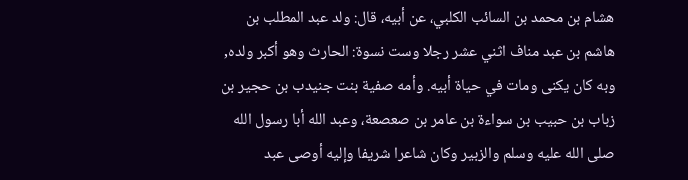هشام بن محمد بن السائب الكلبي، عن أبيه، قال: ولد عبد المطلب بن هاشم بن عبد مناف اثني عشر رجلا وست نسوة: الحارث وهو أكبر ولده, وبه كان يكنى ومات في حياة أبيه. وأمه صفية بنت جنيدب بن حجير بن زباب بن حبيب بن سواءة بن عامر بن صعصعة، وعبد الله أبا رسول الله صلى الله عليه وسلم والزبير وكان شاعرا شريفا وإليه أوصى عبد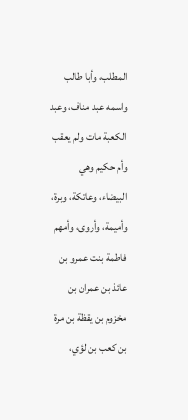المطلب، وأبا طالب واسمه عبد مناف، وعبد الكعبة مات ولم يعقب وأم حكيم وهي البيضاء، وعاتكة، وبرة، وأميمة، وأروى، وأمهم فاطمة بنت عمرو بن عائذ بن عمران بن مخزوم بن يقظة بن مرة بن كعب بن لؤي،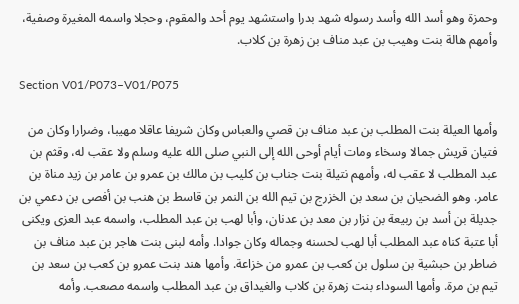وحمزة وهو أسد الله وأسد رسوله شهد بدرا واستشهد يوم أحد والمقوم، وحجلا واسمه المغيرة وصفية، وأمهم هالة بنت وهيب بن عبد مناف بن زهرة بن كلاب.

Section V01/P073–V01/P075

وأمها العيلة بنت المطلب بن عبد مناف بن قصي والعباس وكان شريفا عاقلا مهيبا، وضرارا وكان من فتيان قريش جمالا وسخاء ومات أيام أوحى الله إلى النبي صلى الله عليه وسلم ولا عقب له، وقثم بن عبد المطلب لا عقب له، وأمهم نتيلة بنت جناب بن كليب بن مالك بن عمرو بن عامر بن زيد مناة بن عامر. وهو الضحيان بن سعد بن الخزرج بن تيم الله بن النمر بن قاسط بن هنب بن أفصى بن دعمي بن جديلة بن أسد بن ربيعة بن نزار بن معد بن عدنان، وأبا لهب بن عبد المطلب، واسمه عبد العزى ويكنى أبا عتبة كناه عبد المطلب أبا لهب لحسنه وجماله وكان جوادا. وأمه لبنى بنت هاجر بن عبد مناف بن ضاطر بن حبشية بن سلول بن كعب بن عمرو من خزاعة. وأمها هند بنت عمرو بن كعب بن سعد بن تيم بن مرة. وأمها السوداء بنت زهرة بن كلاب والغيداق بن عبد المطلب واسمه مصعب. وأمه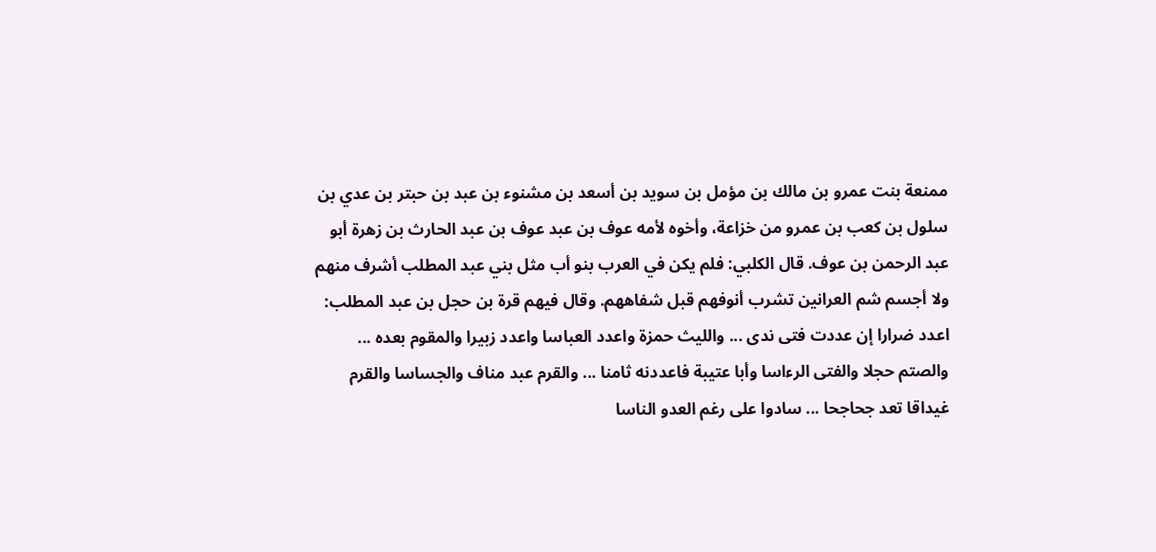ممنعة بنت عمرو بن مالك بن مؤمل بن سويد بن أسعد بن مشنوء بن عبد بن حبتر بن عدي بن سلول بن كعب بن عمرو من خزاعة، وأخوه لأمه عوف بن عبد عوف بن عبد الحارث بن زهرة أبو عبد الرحمن بن عوف. قال الكلبي: فلم يكن في العرب بنو أب مثل بني عبد المطلب أشرف منهم ولا أجسم شم العرانين تشرب أنوفهم قبل شفاههم. وقال فيهم قرة بن حجل بن عبد المطلب: اعدد ضرارا إن عددت فتى ندى ... والليث حمزة واعدد العباسا واعدد زبيرا والمقوم بعده ... والصتم حجلا والفتى الرءاسا وأبا عتيبة فاعددنه ثامنا ... والقرم عبد مناف والجساسا والقرم غيداقا تعد جحاجحا ... سادوا على رغم العدو الناسا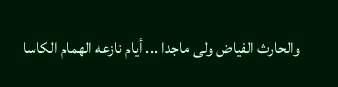والحارث الفياض ولى ماجدا ... أيام نازعه الهمام الكاسا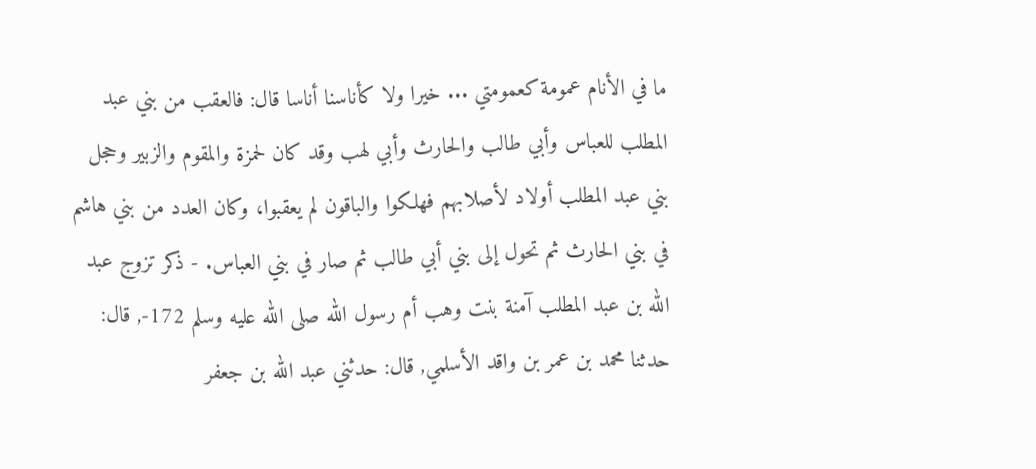ما في الأنام عمومة كعمومتي ... خيرا ولا كأناسنا أناسا قال: فالعقب من بني عبد المطلب للعباس وأبي طالب والحارث وأبي لهب وقد كان لحمزة والمقوم والزبير وحجل بني عبد المطلب أولاد لأصلابهم فهلكوا والباقون لم يعقبوا، وكان العدد من بني هاشم في بني الحارث ثم تحول إلى بني أبي طالب ثم صار في بني العباس. - ذكر تزوج عبد الله بن عبد المطلب آمنة بنت وهب أم رسول الله صلى الله عليه وسلم 172-, قال: حدثنا محمد بن عمر بن واقد الأسلمي, قال: حدثني عبد الله بن جعفر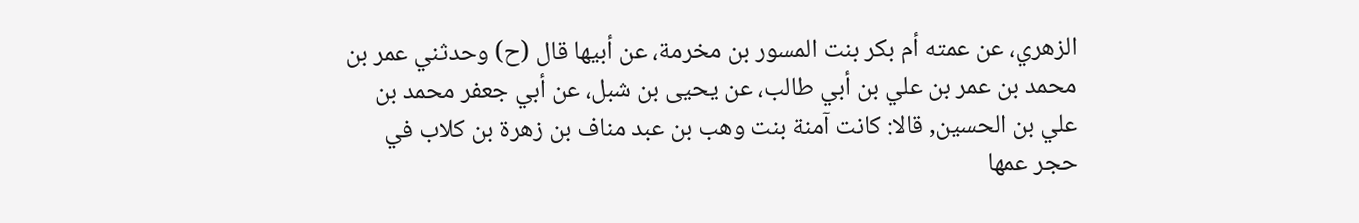الزهري، عن عمته أم بكر بنت المسور بن مخرمة، عن أبيها قال (ح) وحدثني عمر بن محمد بن عمر بن علي بن أبي طالب، عن يحيى بن شبل، عن أبي جعفر محمد بن علي بن الحسين, قالا: كانت آمنة بنت وهب بن عبد مناف بن زهرة بن كلاب في حجر عمها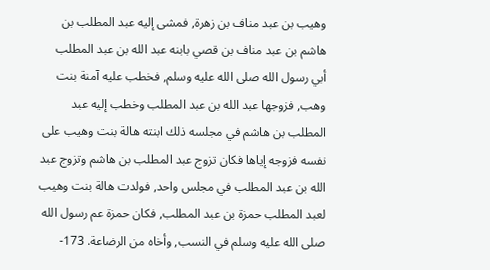وهيب بن عبد مناف بن زهرة, فمشى إليه عبد المطلب بن هاشم بن عبد مناف بن قصي بابنه عبد الله بن عبد المطلب أبي رسول الله صلى الله عليه وسلم, فخطب عليه آمنة بنت وهب, فزوجها عبد الله بن عبد المطلب وخطب إليه عبد المطلب بن هاشم في مجلسه ذلك ابنته هالة بنت وهيب على نفسه فزوجه إياها فكان تزوج عبد المطلب بن هاشم وتزوج عبد الله بن عبد المطلب في مجلس واحد, فولدت هالة بنت وهيب لعبد المطلب حمزة بن عبد المطلب, فكان حمزة عم رسول الله صلى الله عليه وسلم في النسب, وأخاه من الرضاعة. 173-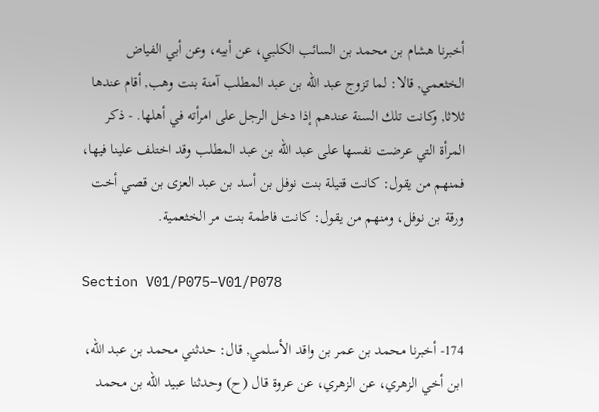أخبرنا هشام بن محمد بن السائب الكلبي، عن أبيه، وعن أبي الفياض الخثعمي, قالا: لما تزوج عبد الله بن عبد المطلب آمنة بنت وهب, أقام عندها ثلاثا, وكانت تلك السنة عندهم إذا دخل الرجل على امرأته في أهلها. - ذكر المرأة التي عرضت نفسها على عبد الله بن عبد المطلب وقد اختلف علينا فيها، فمنهم من يقول: كانت قتيلة بنت نوفل بن أسد بن عبد العزى بن قصي أخت ورقة بن نوفل، ومنهم من يقول: كانت فاطمة بنت مر الخثعمية.

Section V01/P075–V01/P078

174- أخبرنا محمد بن عمر بن واقد الأسلمي, قال: حدثني محمد بن عبد الله، ابن أخي الزهري، عن الزهري، عن عروة قال (ح) وحدثنا عبيد الله بن محمد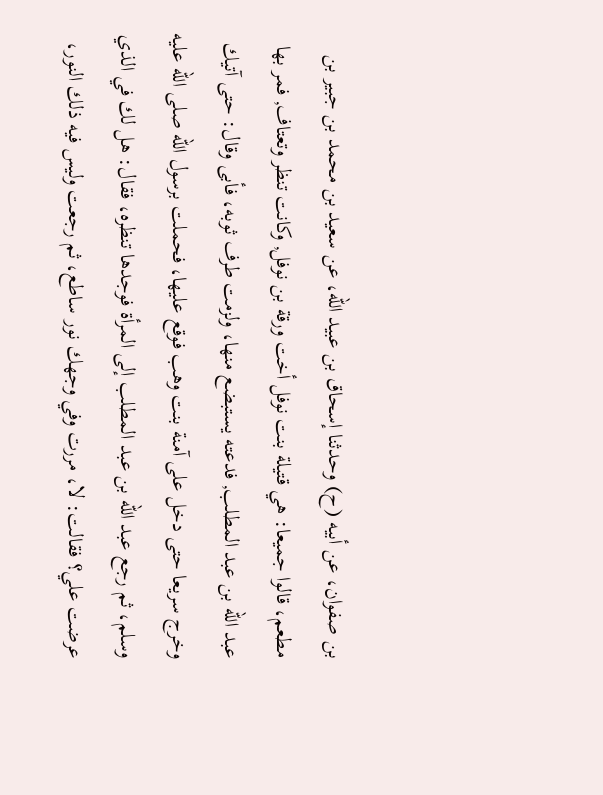بن صفوان، عن أبيه (ح) وحدثنا إسحاق بن عبيد الله، عن سعيد بن محمد بن جبير بن مطعم، قالوا جميعا: هي قتيلة بنت نوفل أخت ورقة بن نوفل, وكانت تنظر وتعتاف, فمر بها عبد الله بن عبد المطلب, فدعته يستبضع منها، ولزمت طرف ثوبه، فأبى وقال: حتى آتيك وخرج سريعا حتى دخل على آمنة بنت وهب فوقع عليها، فحملت برسول الله صلى الله عليه وسلم، ثم رجع عبد الله بن عبد المطلب إلى المرأة فوجدها تنظره، فقال: هل لك في الذي عرضت علي؟ فقالت: لا، مررت وفي وجهك نور ساطع، ثم رجعت وليس فيه ذلك النور،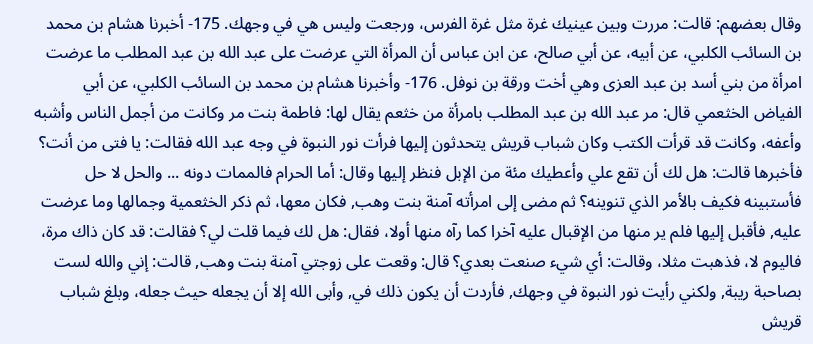وقال بعضهم: قالت: مررت وبين عينيك غرة مثل غرة الفرس، ورجعت وليس هي في وجهك. 175- أخبرنا هشام بن محمد بن السائب الكلبي، عن أبيه، عن أبي صالح، عن ابن عباس أن المرأة التي عرضت على عبد الله بن عبد المطلب ما عرضت امرأة من بني أسد بن عبد العزى وهي أخت ورقة بن نوفل. 176- وأخبرنا هشام بن محمد بن السائب الكلبي، عن أبي الفياض الخثعمي قال: مر عبد الله بن عبد المطلب بامرأة من خثعم يقال لها: فاطمة بنت مر وكانت من أجمل الناس وأشبه وأعفه، وكانت قد قرأت الكتب وكان شباب قريش يتحدثون إليها فرأت نور النبوة في وجه عبد الله فقالت: يا فتى من أنت؟ فأخبرها قالت: هل لك أن تقع علي وأعطيك مئة من الإبل فنظر إليها وقال: أما الحرام فالممات دونه ... والحل لا حل فأستبينه فكيف بالأمر الذي تنوينه؟ ثم مضى إلى امرأته آمنة بنت وهب, فكان معها، ثم ذكر الخثعمية وجمالها وما عرضت عليه, فأقبل إليها فلم ير منها من الإقبال عليه آخرا كما رآه منها أولا، فقال: هل لك فيما قلت لي؟ فقالت: قد كان ذاك مرة، فاليوم لا، فذهبت مثلا، وقالت: أي شيء صنعت بعدي؟ قال: وقعت على زوجتي آمنة بنت وهب, قالت: إني والله لست بصاحبة ريبة, ولكني رأيت نور النبوة في وجهك, فأردت أن يكون ذلك في, وأبى الله إلا أن يجعله حيث جعله، وبلغ شباب قريش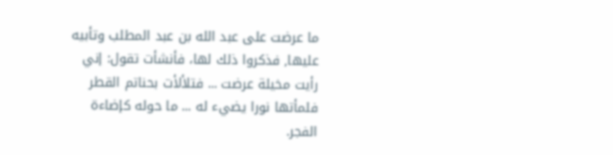ما عرضت على عبد الله بن عبد المطلب وتأبيه عليها, فذكروا ذلك لها، فأنشأت تقول: إني رأيت مخيلة عرضت ... فتلألأت بحناتم القطر فلمأتها نورا يضيء له ... ما حوله كإضاءة الفجر.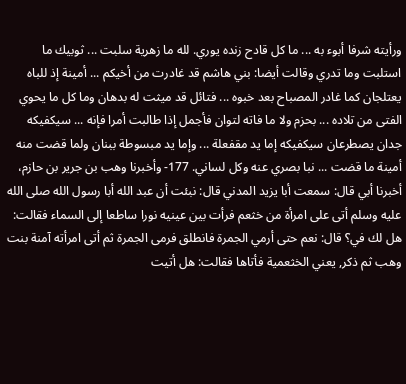ورأيته شرفا أبوء به ... ما كل قادح زنده يوري. لله ما زهرية سلبت ... ثوبيك ما استلبت وما تدري وقالت أيضا: بني هاشم قد غادرت من أخيكم ... أمينة إذ للباه يعتلجان كما غادر المصباح بعد خبوه ... فتائل قد ميثت له بدهان وما كل ما يحوي الفتى من تلاده ... بحزم ولا ما فاته لتوان فأجمل إذا طالبت أمرا فإنه ... سيكفيكه جدان يصطرعان سيكفيكه إما يد مقفعلة ... وإما يد مبسوطة ببنان ولما قضت منه أمينة ما قضت ... نبا بصري عنه وكل لساني. 177- وأخبرنا وهب بن جرير بن حازم، أخبرنا أبي قال: سمعت أبا يزيد المدني قال: نبئت أن عبد الله أبا رسول الله صلى الله عليه وسلم أتى على امرأة من خثعم فرأت بين عينيه نورا ساطعا إلى السماء فقالت: هل لك في؟ قال: نعم حتى أرمي الجمرة فانطلق فرمى الجمرة ثم أتى امرأته آمنة بنت وهب ثم ذكر, يعني الخثعمية فأتاها فقالت: هل أتيت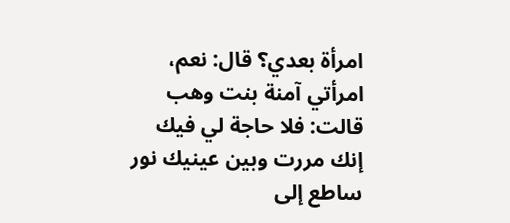امرأة بعدي؟ قال: نعم، امرأتي آمنة بنت وهب قالت: فلا حاجة لي فيك إنك مررت وبين عينيك نور ساطع إلى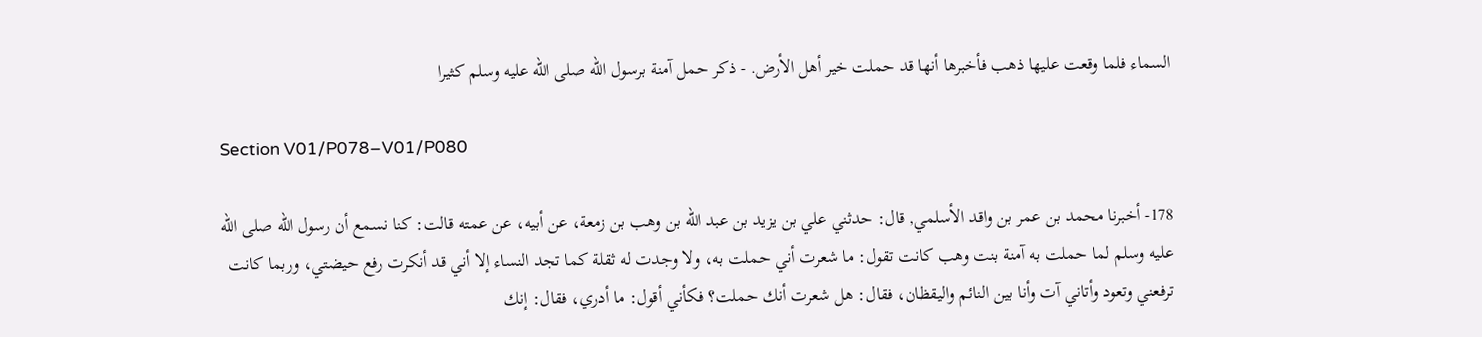السماء فلما وقعت عليها ذهب فأخبرها أنها قد حملت خير أهل الأرض. - ذكر حمل آمنة برسول الله صلى الله عليه وسلم كثيرا

Section V01/P078–V01/P080

178- أخبرنا محمد بن عمر بن واقد الأسلمي, قال: حدثني علي بن يزيد بن عبد الله بن وهب بن زمعة، عن أبيه، عن عمته قالت: كنا نسمع أن رسول الله صلى الله عليه وسلم لما حملت به آمنة بنت وهب كانت تقول: ما شعرت أني حملت به، ولا وجدت له ثقلة كما تجد النساء إلا أني قد أنكرت رفع حيضتي، وربما كانت ترفعني وتعود وأتاني آت وأنا بين النائم واليقظان، فقال: هل شعرت أنك حملت؟ فكأني أقول: ما أدري، فقال: إنك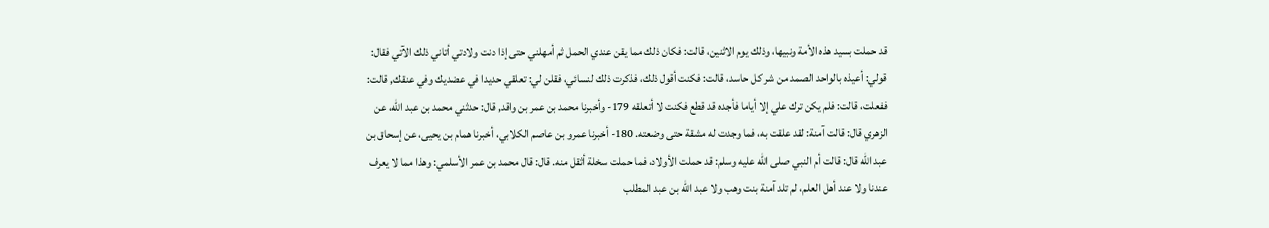قد حملت بسيد هذه الأمة ونبيها، وذلك يوم الاثنين، قالت: فكان ذلك مما يقن عندي الحمل ثم أمهلني حتى إذا دنت ولادتي أتاني ذلك الآتي فقال: قولي: أعيذه بالواحد الصمد من شر كل حاسد، قالت: فكنت أقول ذلك، فذكرت ذلك لنسائي، فقلن لي: تعلقي حديدا في عضديك وفي عنقك, قالت: ففعلت، قالت: فلم يكن ترك علي إلا أياما فأجده قد قطع فكنت لا أتعلقه 179- وأخبرنا محمد بن عمر بن واقد, قال: حدثني محمد بن عبد الله، عن الزهري قال: قالت آمنة: لقد علقت به، فما وجدت له مشقة حتى وضعته. 180- أخبرنا عمرو بن عاصم الكلابي، أخبرنا همام بن يحيى، عن إسحاق بن عبد الله قال: قالت أم النبي صلى الله عليه وسلم: قد حملت الأولاد، فما حملت سخلة أثقل منه. قال: قال محمد بن عمر الأسلمي: وهذا مما لا يعرف عندنا ولا عند أهل العلم، لم تلد آمنة بنت وهب ولا عبد الله بن عبد المطلب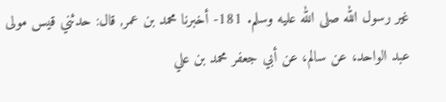غير رسول الله صلى الله عليه وسلم. 181- أخبرنا محمد بن عمر, قال: حدثني قيس مولى عبد الواحد، عن سالم، عن أبي جعفر محمد بن علي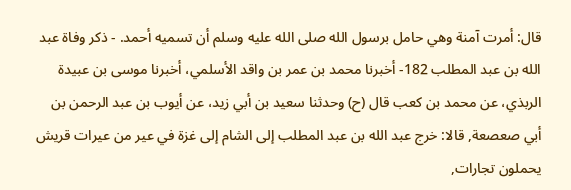قال: أمرت آمنة وهي حامل برسول الله صلى الله عليه وسلم أن تسميه أحمد. - ذكر وفاة عبد الله بن عبد المطلب 182- أخبرنا محمد بن عمر بن واقد الأسلمي، أخبرنا موسى بن عبيدة الربذي، عن محمد بن كعب قال (ح) وحدثنا سعيد بن أبي زيد، عن أيوب بن عبد الرحمن بن أبي صعصعة, قالا: خرج عبد الله بن عبد المطلب إلى الشام إلى غزة في عير من عيرات قريش يحملون تجارات,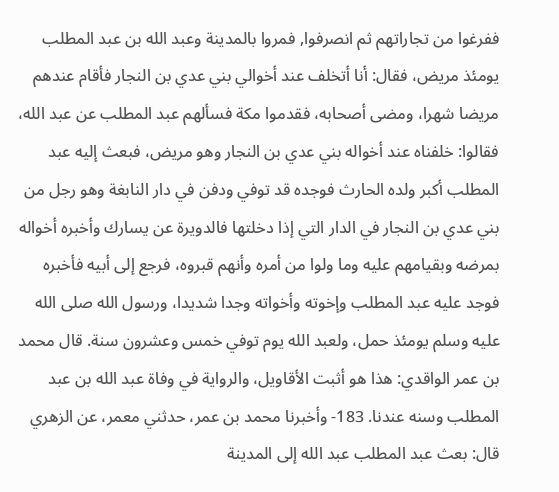ففرغوا من تجاراتهم ثم انصرفوا, فمروا بالمدينة وعبد الله بن عبد المطلب يومئذ مريض، فقال: أنا أتخلف عند أخوالي بني عدي بن النجار فأقام عندهم مريضا شهرا، ومضى أصحابه، فقدموا مكة فسألهم عبد المطلب عن عبد الله، فقالوا: خلفناه عند أخواله بني عدي بن النجار وهو مريض، فبعث إليه عبد المطلب أكبر ولده الحارث فوجده قد توفي ودفن في دار النابغة وهو رجل من بني عدي بن النجار في الدار التي إذا دخلتها فالدويرة عن يسارك وأخبره أخواله بمرضه وبقيامهم عليه وما ولوا من أمره وأنهم قبروه، فرجع إلى أبيه فأخبره فوجد عليه عبد المطلب وإخوته وأخواته وجدا شديدا، ورسول الله صلى الله عليه وسلم يومئذ حمل، ولعبد الله يوم توفي خمس وعشرون سنة. قال محمد بن عمر الواقدي: هذا هو أثبت الأقاويل، والرواية في وفاة عبد الله بن عبد المطلب وسنه عندنا. 183- وأخبرنا محمد بن عمر، حدثني معمر، عن الزهري قال: بعث عبد المطلب عبد الله إلى المدينة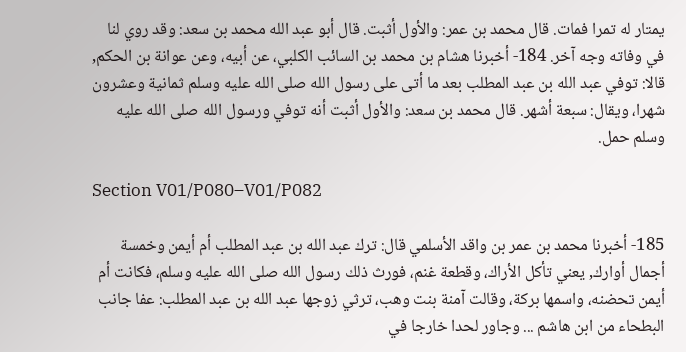يمتار له تمرا فمات. قال محمد بن عمر: والأول أثبت. قال أبو عبد الله محمد بن سعد: وقد روي لنا في وفاته وجه آخر. 184- أخبرنا هشام بن محمد بن السائب الكلبي، عن أبيه، وعن عوانة بن الحكم, قالا: توفي عبد الله بن عبد المطلب بعد ما أتى على رسول الله صلى الله عليه وسلم ثمانية وعشرون شهرا، ويقال: سبعة أشهر. قال محمد بن سعد: والأول أثبت أنه توفي ورسول الله صلى الله عليه وسلم حمل.

Section V01/P080–V01/P082

185- أخبرنا محمد بن عمر بن واقد الأسلمي قال: ترك عبد الله بن عبد المطلب أم أيمن وخمسة أجمال أوارك, يعني تأكل الأراك، وقطعة غنم، فورث ذلك رسول الله صلى الله عليه وسلم، فكانت أم أيمن تحضنه، واسمها بركة، وقالت آمنة بنت وهب، ترثي زوجها عبد الله بن عبد المطلب: عفا جانب البطحاء من ابن هاشم ... وجاور لحدا خارجا في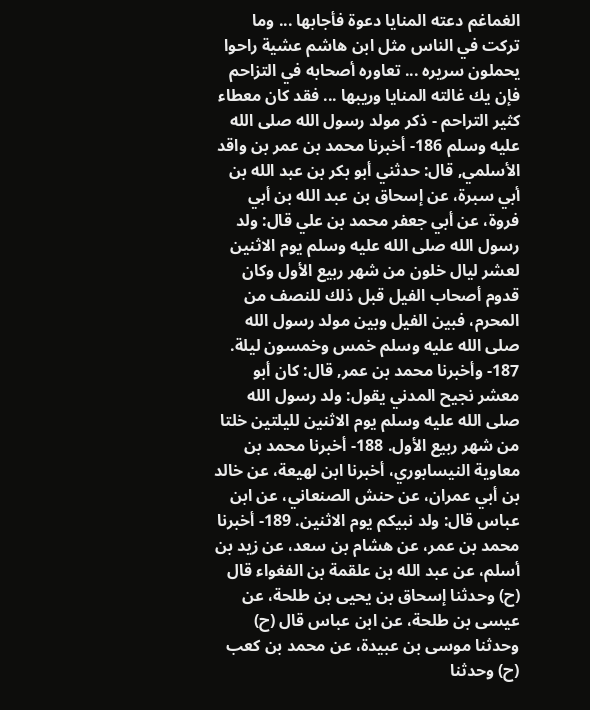الغماغم دعته المنايا دعوة فأجابها ... وما تركت في الناس مثل ابن هاشم عشية راحوا يحملون سريره ... تعاوره أصحابه في التزاحم فإن يك غالته المنايا وريبها ... فقد كان معطاء كثير التراحم - ذكر مولد رسول الله صلى الله عليه وسلم 186- أخبرنا محمد بن عمر بن واقد الأسلمي, قال: حدثني أبو بكر بن عبد الله بن أبي سبرة، عن إسحاق بن عبد الله بن أبي فروة، عن أبي جعفر محمد بن علي قال: ولد رسول الله صلى الله عليه وسلم يوم الاثنين لعشر ليال خلون من شهر ربيع الأول وكان قدوم أصحاب الفيل قبل ذلك للنصف من المحرم، فبين الفيل وبين مولد رسول الله صلى الله عليه وسلم خمس وخمسون ليلة. 187- وأخبرنا محمد بن عمر, قال: كان أبو معشر نجيح المدني يقول: ولد رسول الله صلى الله عليه وسلم يوم الاثنين لليلتين خلتا من شهر ربيع الأول. 188- أخبرنا محمد بن معاوية النيسابوري، أخبرنا ابن لهيعة، عن خالد بن أبي عمران، عن حنش الصنعاني، عن ابن عباس قال: ولد نبيكم يوم الاثنين. 189- أخبرنا محمد بن عمر، عن هشام بن سعد، عن زيد بن أسلم، عن عبد الله بن علقمة بن الفغواء قال (ح) وحدثنا إسحاق بن يحيى بن طلحة، عن عيسى بن طلحة، عن ابن عباس قال (ح) وحدثنا موسى بن عبيدة، عن محمد بن كعب (ح) وحدثنا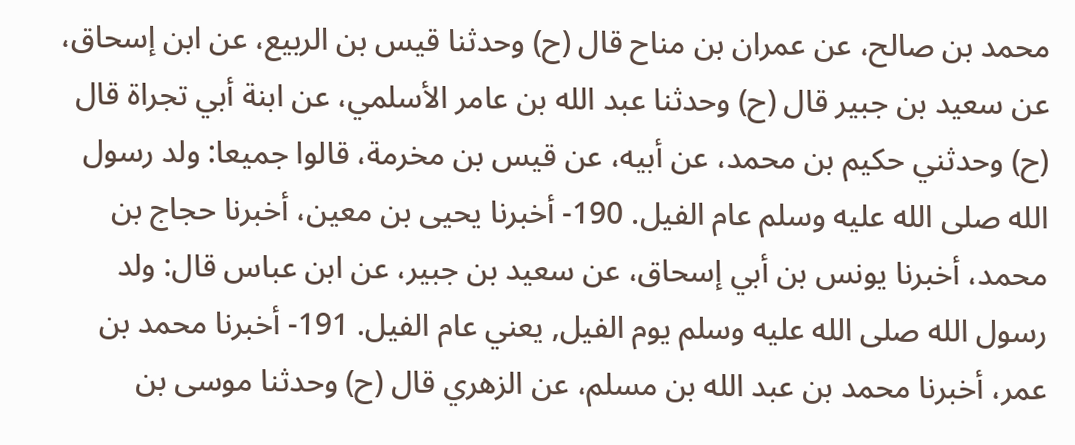محمد بن صالح، عن عمران بن مناح قال (ح) وحدثنا قيس بن الربيع، عن ابن إسحاق، عن سعيد بن جبير قال (ح) وحدثنا عبد الله بن عامر الأسلمي، عن ابنة أبي تجراة قال (ح) وحدثني حكيم بن محمد، عن أبيه، عن قيس بن مخرمة، قالوا جميعا: ولد رسول الله صلى الله عليه وسلم عام الفيل. 190- أخبرنا يحيى بن معين، أخبرنا حجاج بن محمد، أخبرنا يونس بن أبي إسحاق، عن سعيد بن جبير، عن ابن عباس قال: ولد رسول الله صلى الله عليه وسلم يوم الفيل, يعني عام الفيل. 191- أخبرنا محمد بن عمر، أخبرنا محمد بن عبد الله بن مسلم، عن الزهري قال (ح) وحدثنا موسى بن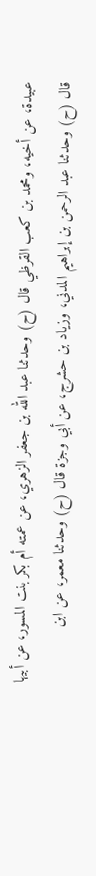عبيدة، عن أخيه، ومحمد بن كعب القرظي قال (ح) وحدثنا عبد الله بن جعفر الزهري، عن عمته أم بكر بنت المسور، عن أبيها قال (ح) وحدثنا عبد الرحمن بن إبراهيم المدني، وزياد بن حشرج، عن أبي وجزة قال (ح) وحدثنا معمر، عن ابن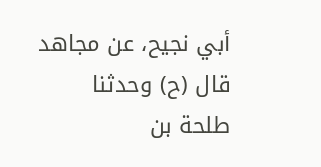أبي نجيح، عن مجاهد قال (ح) وحدثنا طلحة بن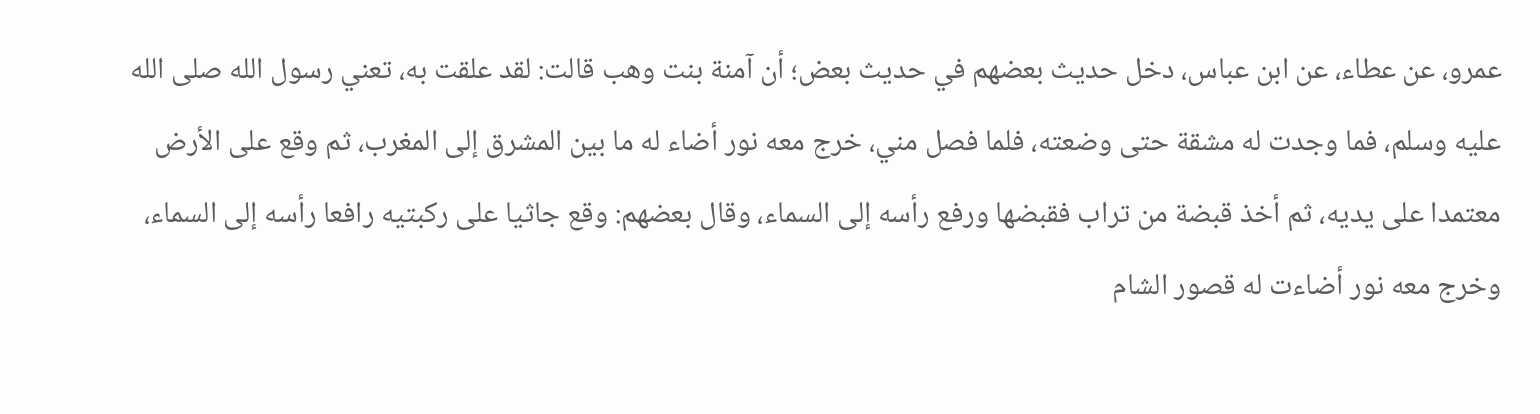عمرو، عن عطاء، عن ابن عباس، دخل حديث بعضهم في حديث بعض؛ أن آمنة بنت وهب قالت: لقد علقت به، تعني رسول الله صلى الله عليه وسلم، فما وجدت له مشقة حتى وضعته، فلما فصل مني، خرج معه نور أضاء له ما بين المشرق إلى المغرب، ثم وقع على الأرض معتمدا على يديه، ثم أخذ قبضة من تراب فقبضها ورفع رأسه إلى السماء، وقال بعضهم: وقع جاثيا على ركبتيه رافعا رأسه إلى السماء، وخرج معه نور أضاءت له قصور الشام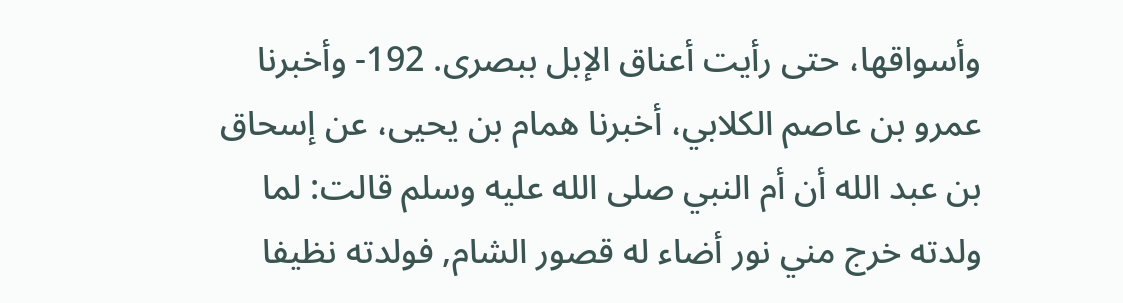وأسواقها، حتى رأيت أعناق الإبل ببصرى. 192- وأخبرنا عمرو بن عاصم الكلابي، أخبرنا همام بن يحيى، عن إسحاق بن عبد الله أن أم النبي صلى الله عليه وسلم قالت: لما ولدته خرج مني نور أضاء له قصور الشام, فولدته نظيفا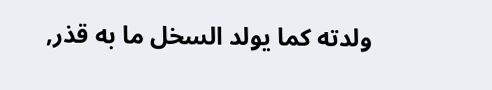ولدته كما يولد السخل ما به قذر,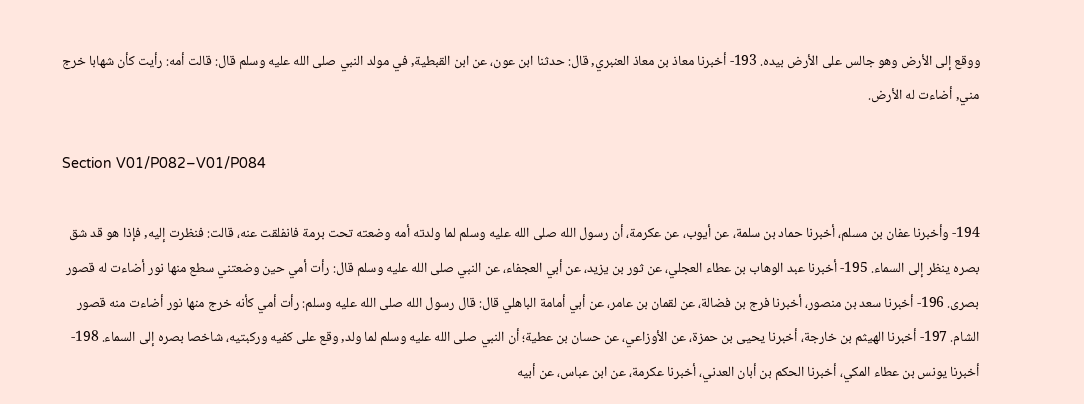ووقع إلى الأرض وهو جالس على الأرض بيده. 193- أخبرنا معاذ بن معاذ العنبري, قال: حدثنا ابن عون، عن ابن القبطية, في مولد النبي صلى الله عليه وسلم قال: قالت أمه: رأيت كأن شهابا خرج مني, أضاءت له الأرض.

Section V01/P082–V01/P084

194- وأخبرنا عفان بن مسلم، أخبرنا حماد بن سلمة، عن أيوب، عن عكرمة، أن رسول الله صلى الله عليه وسلم لما ولدته أمه وضعته تحت برمة فانفلقت عنه، قالت: فنظرت إليه, فإذا هو قد شق بصره ينظر إلى السماء. 195- أخبرنا عبد الوهاب بن عطاء العجلي، عن ثور بن يزيد، عن أبي العجفاء، عن النبي صلى الله عليه وسلم قال: رأت أمي حين وضعتني سطع منها نور أضاءت له قصور بصرى. 196- أخبرنا سعد بن منصور، أخبرنا فرج بن فضالة، عن لقمان بن عامر، عن أبي أمامة الباهلي قال: قال رسول الله صلى الله عليه وسلم: رأت أمي كأنه خرج منها نور أضاءت منه قصور الشام. 197- أخبرنا الهيثم بن خارجة، أخبرنا يحيى بن حمزة، عن الأوزاعي، عن حسان بن عطية؛ أن النبي صلى الله عليه وسلم لما ولد, وقع على كفيه وركبتيه، شاخصا بصره إلى السماء. 198- أخبرنا يونس بن عطاء المكي، أخبرنا الحكم بن أبان العدني، أخبرنا عكرمة، عن ابن عباس، عن أبيه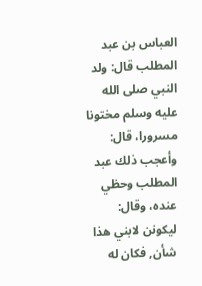العباس بن عبد المطلب قال: ولد النبي صلى الله عليه وسلم مختونا مسرورا، قال: وأعجب ذلك عبد المطلب وحظي عنده، وقال: ليكونن لابني هذا شأن, فكان له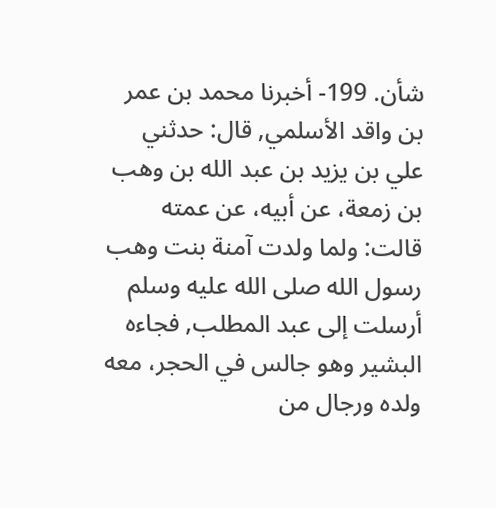شأن. 199- أخبرنا محمد بن عمر بن واقد الأسلمي, قال: حدثني علي بن يزيد بن عبد الله بن وهب بن زمعة، عن أبيه، عن عمته قالت: ولما ولدت آمنة بنت وهب رسول الله صلى الله عليه وسلم أرسلت إلى عبد المطلب, فجاءه البشير وهو جالس في الحجر، معه ولده ورجال من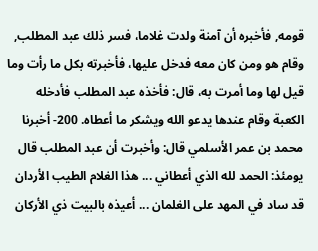قومه, فأخبره أن آمنة ولدت غلاما، فسر ذلك عبد المطلب, وقام هو ومن كان معه فدخل عليها، فأخبرته بكل ما رأت وما قيل لها وما أمرت به، قال: فأخذه عبد المطلب فأدخله الكعبة وقام عندها يدعو الله ويشكر ما أعطاه. 200- أخبرنا محمد بن عمر الأسلمي قال: وأخبرت أن عبد المطلب قال يومئذ: الحمد لله الذي أعطاني ... هذا الغلام الطيب الأردان قد ساد في المهد على الغلمان ... أعيذه بالبيت ذي الأركان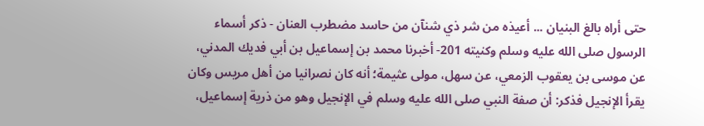حتى أراه بالغ البنيان ... أعيذه من شر ذي شنآن من حاسد مضطرب العنان - ذكر أسماء الرسول صلى الله عليه وسلم وكنيته 201- أخبرنا محمد بن إسماعيل بن أبي فديك المدني، عن موسى بن يعقوب الزمعي، عن سهل، مولى عثيمة؛ أنه كان نصرانيا من أهل مريس وكان يقرأ الإنجيل فذكر: أن صفة النبي صلى الله عليه وسلم في الإنجيل وهو من ذرية إسماعيل،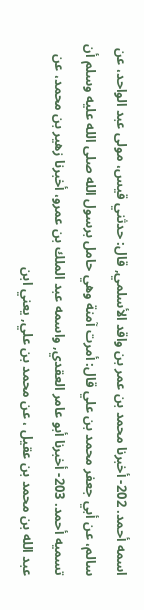اسمه أحمد. 202- أخبرنا محمد بن عمر بن واقد الأسلمي, قال: حدثني قيس، مولى عبد الواحد، عن سالم، عن أبي جعفر محمد بن علي قال: أمرت آمنة وهي حامل برسول الله صلى الله عليه وسلم أن تسميه أحمد. 203- أخبرنا أبو عامر العقدي, واسمه عبد الملك بن عمرو، أخبرنا زهير بن محمد، عن عبد الله بن محمد بن عقيل ، عن محمد بن علي, يعني ابن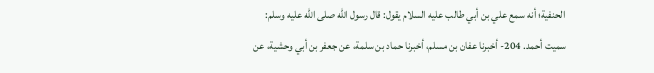الحنفية؛ أنه سمع علي بن أبي طالب عليه السلام يقول: قال رسول الله صلى الله عليه وسلم: سميت أحمد. 204- أخبرنا عفان بن مسلم، أخبرنا حماد بن سلمة، عن جعفر بن أبي وحشية، عن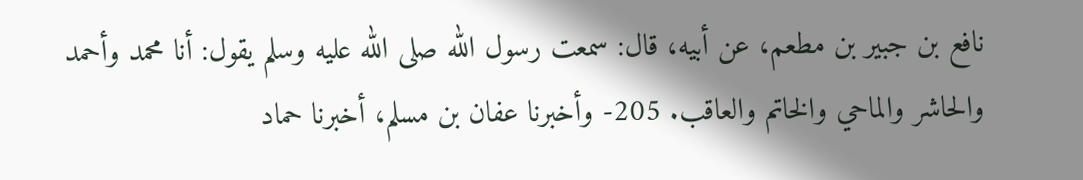نافع بن جبير بن مطعم، عن أبيه، قال: سمعت رسول الله صلى الله عليه وسلم يقول: أنا محمد وأحمد والحاشر والماحي والخاتم والعاقب. 205- وأخبرنا عفان بن مسلم، أخبرنا حماد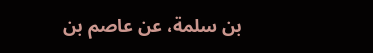بن سلمة، عن عاصم بن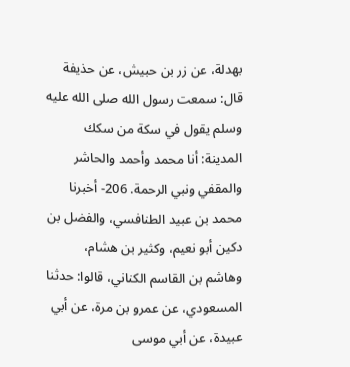بهدلة، عن زر بن حبيش، عن حذيفة قال: سمعت رسول الله صلى الله عليه وسلم يقول في سكة من سكك المدينة: أنا محمد وأحمد والحاشر والمقفي ونبي الرحمة. 206- أخبرنا محمد بن عبيد الطنافسي، والفضل بن دكين أبو نعيم، وكثير بن هشام، وهاشم بن القاسم الكناني، قالوا: حدثنا المسعودي، عن عمرو بن مرة، عن أبي عبيدة، عن أبي موسى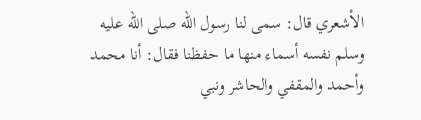الأشعري قال: سمى لنا رسول الله صلى الله عليه وسلم نفسه أسماء منها ما حفظنا فقال: أنا محمد وأحمد والمقفي والحاشر ونبي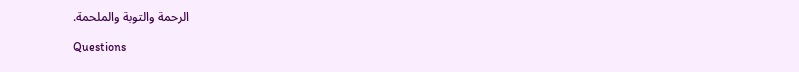الرحمة والتوبة والملحمة.

Questions